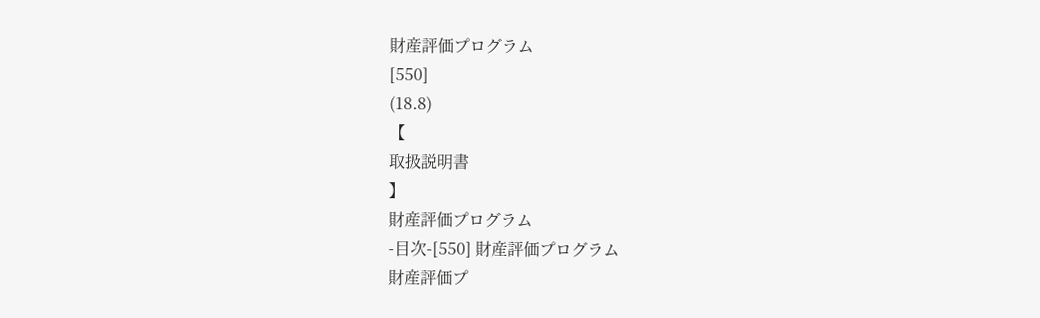財産評価プログラム
[550]
(18.8)
【
取扱説明書
】
財産評価プログラム
-目次-[550] 財産評価プログラム
財産評価プ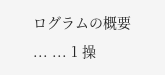ログラムの概要 ... ... 1 操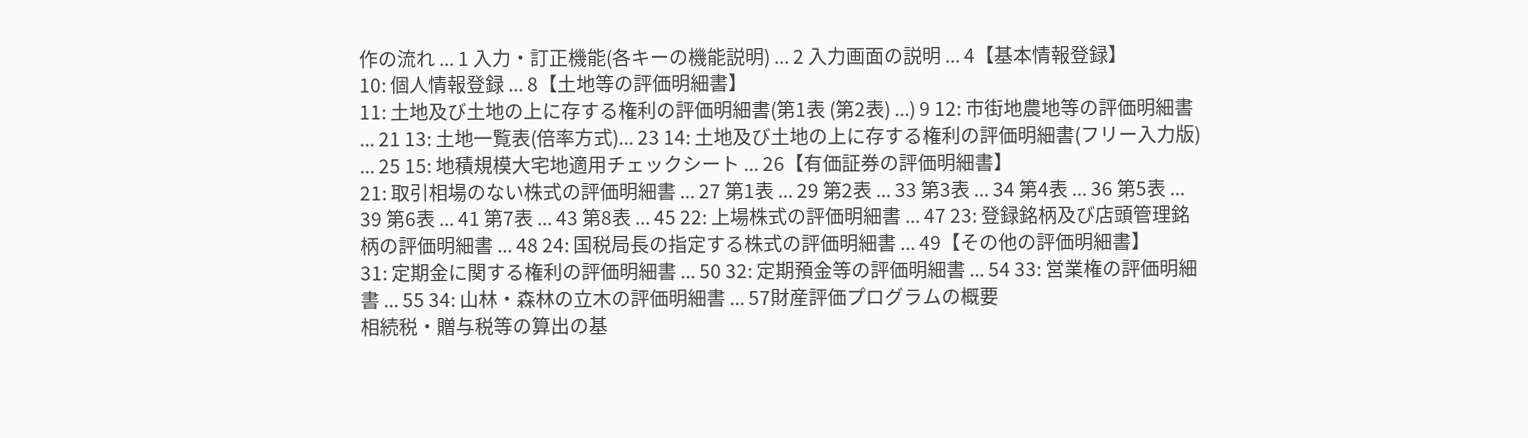作の流れ ... 1 入力・訂正機能(各キーの機能説明) ... 2 入力画面の説明 ... 4【基本情報登録】
10: 個人情報登録 ... 8【土地等の評価明細書】
11: 土地及び土地の上に存する権利の評価明細書(第1表 (第2表) ...) 9 12: 市街地農地等の評価明細書 ... 21 13: 土地一覧表(倍率方式)... 23 14: 土地及び土地の上に存する権利の評価明細書(フリー入力版) ... 25 15: 地積規模大宅地適用チェックシート ... 26【有価証券の評価明細書】
21: 取引相場のない株式の評価明細書 ... 27 第1表 ... 29 第2表 ... 33 第3表 ... 34 第4表 ... 36 第5表 ... 39 第6表 ... 41 第7表 ... 43 第8表 ... 45 22: 上場株式の評価明細書 ... 47 23: 登録銘柄及び店頭管理銘柄の評価明細書 ... 48 24: 国税局長の指定する株式の評価明細書 ... 49【その他の評価明細書】
31: 定期金に関する権利の評価明細書 ... 50 32: 定期預金等の評価明細書 ... 54 33: 営業権の評価明細書 ... 55 34: 山林・森林の立木の評価明細書 ... 57財産評価プログラムの概要
相続税・贈与税等の算出の基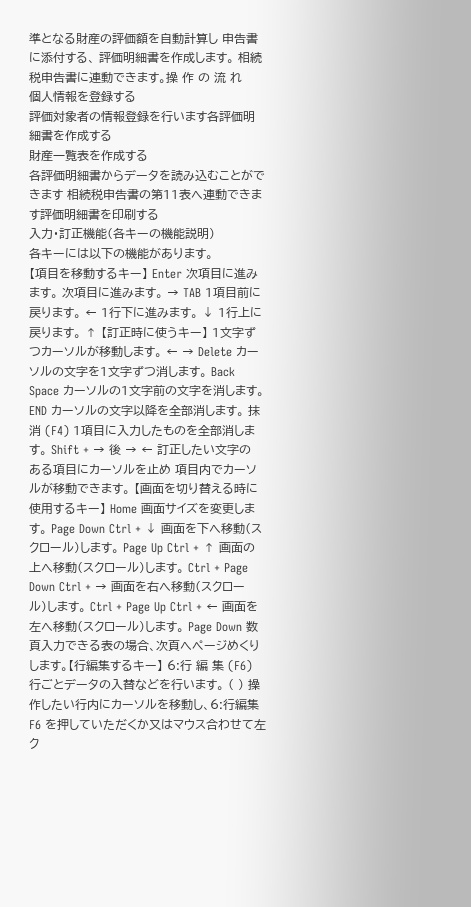準となる財産の評価額を自動計算し 申告書に添付する、 評価明細書を作成します。 相続税申告書に連動できます。操 作 の 流 れ
個人情報を登録する
評価対象者の情報登録を行います各評価明細書を作成する
財産一覧表を作成する
各評価明細書からデータを読み込むことができます 相続税申告書の第11表へ連動できます評価明細書を印刷する
入力・訂正機能(各キーの機能説明)
各キーには以下の機能があります。
【項目を移動するキー】 Enter 次項目に進みます。 次項目に進みます。 → TAB 1項目前に戻ります。 ← 1行下に進みます。 ↓ 1行上に戻ります。 ↑ 【訂正時に使うキー】 1文字ずつカーソルが移動します。 ← → Delete カーソルの文字を1文字ずつ消します。 Back Space カーソルの1文字前の文字を消します。 END カーソルの文字以降を全部消します。 抹 消 (F4) 1項目に入力したものを全部消します。 Shift + → 後 → ← 訂正したい文字のある項目にカーソルを止め 項目内でカーソルが移動できます。 【画面を切り替える時に使用するキー】 Home 画面サイズを変更します。 Page Down Ctrl + ↓ 画面を下へ移動(スクロール)します。 Page Up Ctrl + ↑ 画面の上へ移動(スクロール)します。 Ctrl + Page Down Ctrl + → 画面を右へ移動(スクロール)します。 Ctrl + Page Up Ctrl + ← 画面を左へ移動(スクロール)します。 Page Down 数頁入力できる表の場合、次頁へページめくりします。【行編集するキー】 6:行 編 集 (F6) 行ごとデータの入替などを行います。 ( ) 操作したい行内にカーソルを移動し、6:行編集 F6 を押していただくか又はマウス合わせて左ク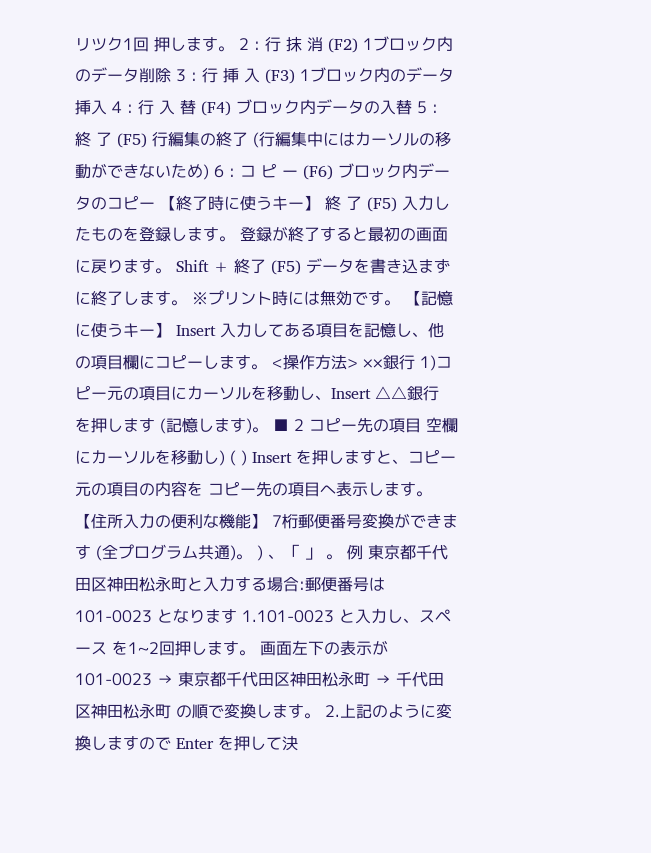リツク1回 押します。 2 : 行 抹 消 (F2) 1ブロック内のデータ削除 3 : 行 挿 入 (F3) 1ブロック内のデータ挿入 4 : 行 入 替 (F4) ブロック内データの入替 5 : 終 了 (F5) 行編集の終了 (行編集中にはカーソルの移動ができないため) 6 : コ ピ ー (F6) ブロック内データのコピー 【終了時に使うキー】 終 了 (F5) 入力したものを登録します。 登録が終了すると最初の画面に戻ります。 Shift + 終了 (F5) データを書き込まずに終了します。 ※プリント時には無効です。 【記憶に使うキー】 Insert 入力してある項目を記憶し、他の項目欄にコピーします。 <操作方法> ××銀行 1)コピー元の項目にカーソルを移動し、Insert △△銀行 を押します (記憶します)。 ■ 2 コピー先の項目 空欄 にカーソルを移動し) ( ) Insert を押しますと、コピー元の項目の内容を コピー先の項目へ表示します。 【住所入力の便利な機能】 7桁郵便番号変換ができます (全プログラム共通)。 ) 、「 」 。 例 東京都千代田区神田松永町と入力する場合:郵便番号は 101-0023 となります 1.101-0023 と入力し、スペース を1~2回押します。 画面左下の表示が 101-0023 → 東京都千代田区神田松永町 → 千代田区神田松永町 の順で変換します。 2.上記のように変換しますので Enter を押して決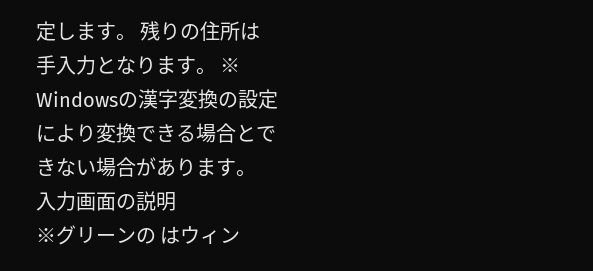定します。 残りの住所は手入力となります。 ※ Windowsの漢字変換の設定により変換できる場合とできない場合があります。
入力画面の説明
※グリーンの はウィン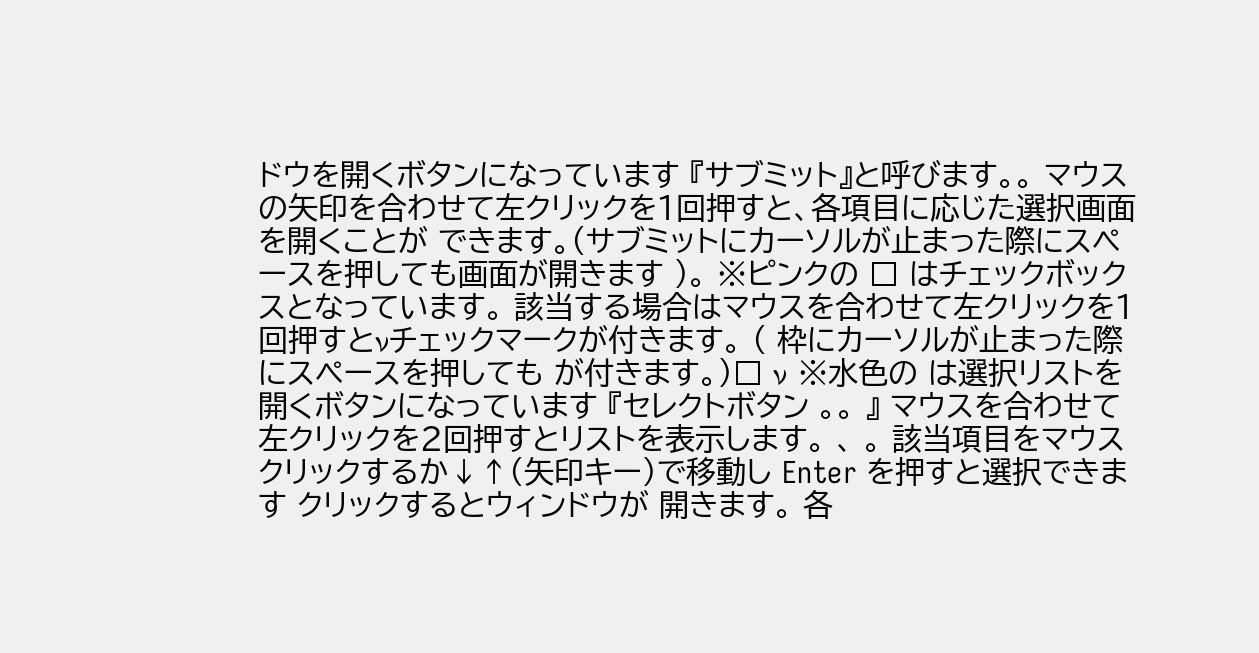ドウを開くボタンになっています 『サブミット』と呼びます。。 マウスの矢印を合わせて左クリックを1回押すと、各項目に応じた選択画面を開くことが できます。(サブミットにカーソルが止まった際にスペースを押しても画面が開きます )。 ※ピンクの □ はチェックボックスとなっています。 該当する場合はマウスを合わせて左クリックを1回押すとνチェックマークが付きます。 ( 枠にカーソルが止まった際にスペースを押しても が付きます。)□ ν ※水色の は選択リストを開くボタンになっています 『セレクトボタン 。。 』 マウスを合わせて左クリックを2回押すとリストを表示します。 、 。 該当項目をマウスクリックするか↓↑(矢印キー)で移動し Enter を押すと選択できます クリックするとウィンドウが 開きます。 各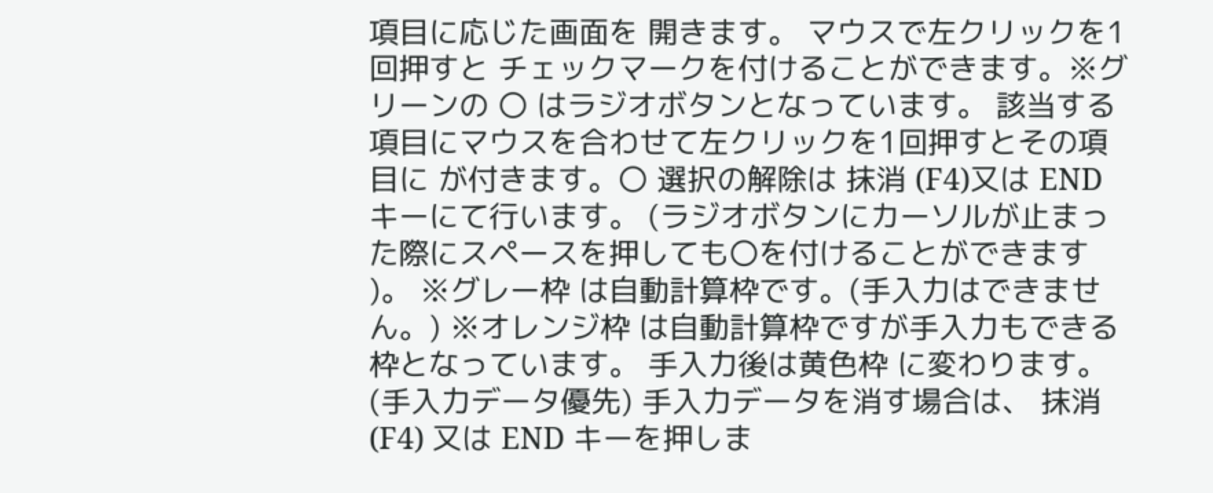項目に応じた画面を 開きます。 マウスで左クリックを1回押すと チェックマークを付けることができます。※グリーンの 〇 はラジオボタンとなっています。 該当する項目にマウスを合わせて左クリックを1回押すとその項目に が付きます。〇 選択の解除は 抹消 (F4)又は END キーにて行います。 (ラジオボタンにカーソルが止まった際にスペースを押しても〇を付けることができます )。 ※グレー枠 は自動計算枠です。(手入力はできません。) ※オレンジ枠 は自動計算枠ですが手入力もできる枠となっています。 手入力後は黄色枠 に変わります。(手入力データ優先) 手入力データを消す場合は、 抹消 (F4) 又は END キーを押しま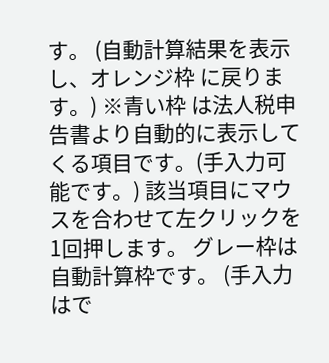す。 (自動計算結果を表示し、オレンジ枠 に戻ります。) ※青い枠 は法人税申告書より自動的に表示してくる項目です。(手入力可能です。) 該当項目にマウスを合わせて左クリックを 1回押します。 グレー枠は自動計算枠です。 (手入力はで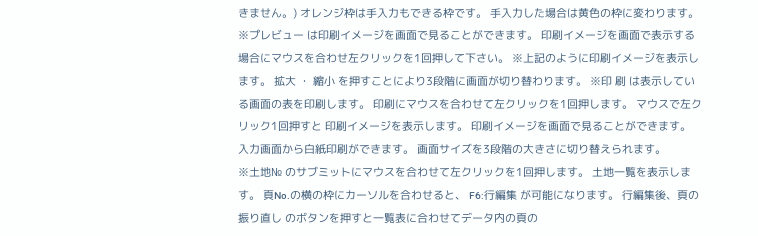きません。) オレンジ枠は手入力もできる枠です。 手入力した場合は黄色の枠に変わります。
※プレビュー は印刷イメージを画面で見ることができます。 印刷イメージを画面で表示する場合にマウスを合わせ左クリックを1回押して下さい。 ※上記のように印刷イメージを表示します。 拡大 ・ 縮小 を押すことにより3段階に画面が切り替わります。 ※印 刷 は表示している画面の表を印刷します。 印刷にマウスを合わせて左クリックを1回押します。 マウスで左クリック1回押すと 印刷イメージを表示します。 印刷イメージを画面で見ることができます。 入力画面から白紙印刷ができます。 画面サイズを3段階の大きさに切り替えられます。
※土地№ のサブミットにマウスを合わせて左クリックを1回押します。 土地一覧を表示します。 頁No.の横の枠にカーソルを合わせると、 F6:行編集 が可能になります。 行編集後、頁の振り直し のボタンを押すと一覧表に合わせてデータ内の頁の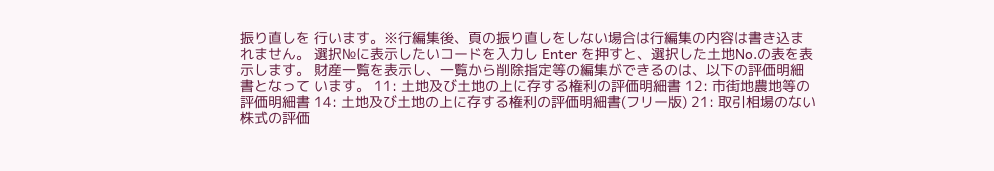振り直しを 行います。※行編集後、頁の振り直しをしない場合は行編集の内容は書き込まれません。 選択№に表示したいコードを入力し Enter を押すと、選択した土地No.の表を表示します。 財産一覧を表示し、一覧から削除指定等の編集ができるのは、以下の評価明細書となって います。 11: 土地及び土地の上に存する権利の評価明細書 12: 市街地農地等の評価明細書 14: 土地及び土地の上に存する権利の評価明細書(フリー版) 21: 取引相場のない株式の評価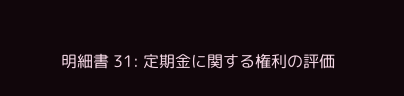明細書 31: 定期金に関する権利の評価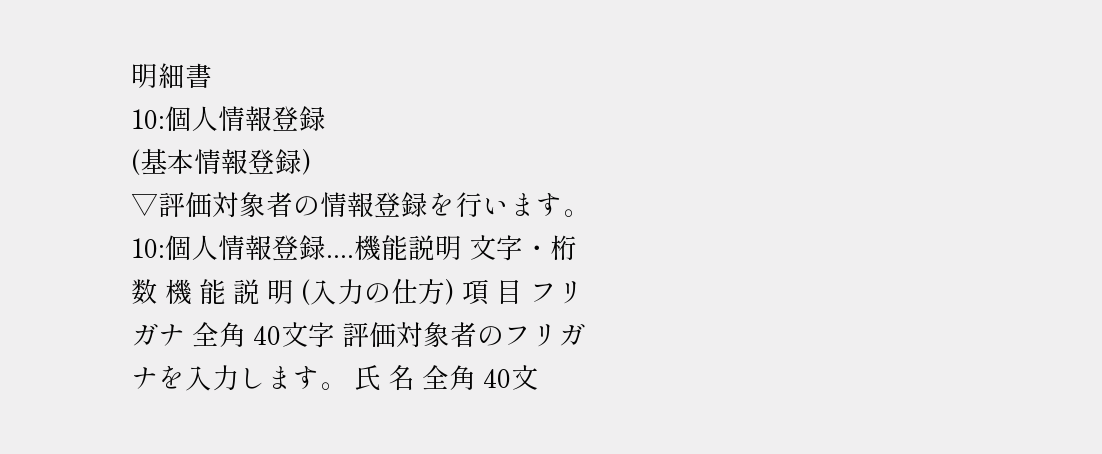明細書
10:個人情報登録
(基本情報登録)
▽評価対象者の情報登録を行います。 10:個人情報登録....機能説明 文字・桁数 機 能 説 明 (入力の仕方) 項 目 フリガナ 全角 40文字 評価対象者のフリガナを入力します。 氏 名 全角 40文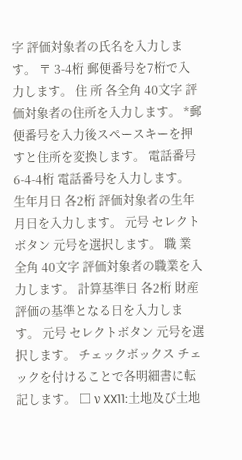字 評価対象者の氏名を入力します。 〒 3-4桁 郵便番号を7桁で入力します。 住 所 各全角 40文字 評価対象者の住所を入力します。 *郵便番号を入力後スペースキーを押すと住所を変換します。 電話番号 6-4-4桁 電話番号を入力します。 生年月日 各2桁 評価対象者の生年月日を入力します。 元号 セレクトボタン 元号を選択します。 職 業 全角 40文字 評価対象者の職業を入力します。 計算基準日 各2桁 財産評価の基準となる日を入力します。 元号 セレクトボタン 元号を選択します。 チェックボックス チェックを付けることで各明細書に転記します。 □ ν XX11:土地及び土地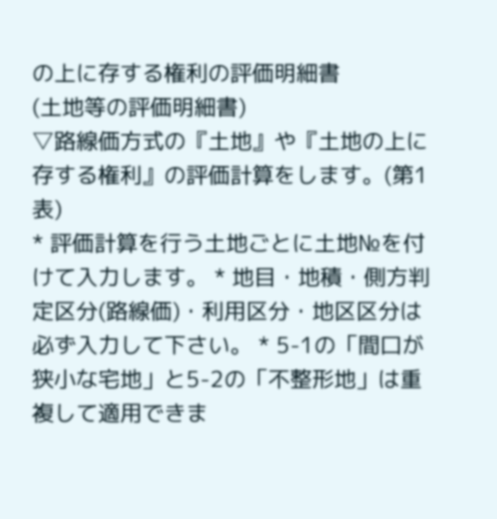の上に存する権利の評価明細書
(土地等の評価明細書)
▽路線価方式の『土地』や『土地の上に存する権利』の評価計算をします。(第1表)
* 評価計算を行う土地ごとに土地№を付けて入力します。 * 地目・地積・側方判定区分(路線価)・利用区分・地区区分は必ず入力して下さい。 * 5-1の「間口が狭小な宅地」と5-2の「不整形地」は重複して適用できま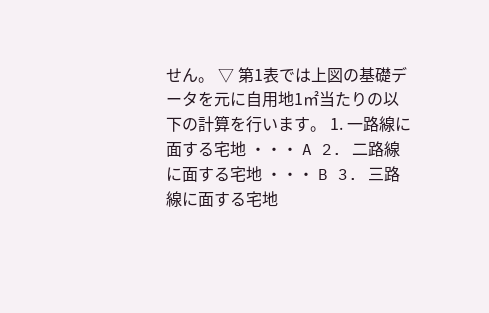せん。 ▽ 第1表では上図の基礎データを元に自用地1㎡当たりの以下の計算を行います。 1. 一路線に面する宅地 ・・・ A 2. 二路線に面する宅地 ・・・ B 3. 三路線に面する宅地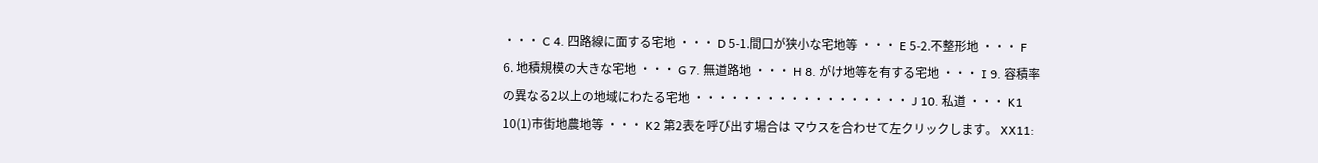・・・ C 4. 四路線に面する宅地 ・・・ D 5-1.間口が狭小な宅地等 ・・・ E 5-2.不整形地 ・・・ F 6. 地積規模の大きな宅地 ・・・ G 7. 無道路地 ・・・ H 8. がけ地等を有する宅地 ・・・ I 9. 容積率の異なる2以上の地域にわたる宅地 ・・・・・・・・・・・・・・・・・・ J 10. 私道 ・・・ K1 10(1)市街地農地等 ・・・ K2 第2表を呼び出す場合は マウスを合わせて左クリックします。 XX11: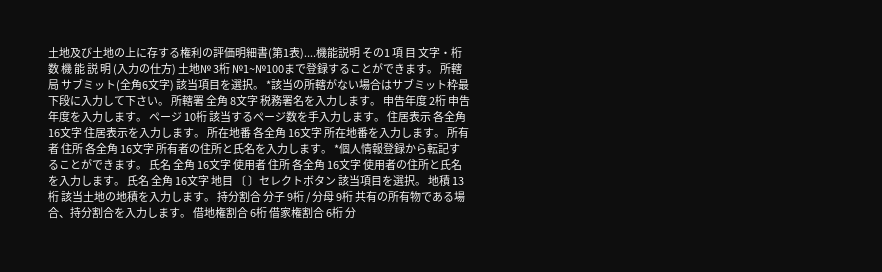土地及び土地の上に存する権利の評価明細書(第1表)....機能説明 その1 項 目 文字・桁数 機 能 説 明 (入力の仕方) 土地№ 3桁 №1~№100まで登録することができます。 所轄局 サブミット(全角6文字) 該当項目を選択。 *該当の所轄がない場合はサブミット枠最下段に入力して下さい。 所轄署 全角 8文字 税務署名を入力します。 申告年度 2桁 申告年度を入力します。 ページ 10桁 該当するページ数を手入力します。 住居表示 各全角 16文字 住居表示を入力します。 所在地番 各全角 16文字 所在地番を入力します。 所有者 住所 各全角 16文字 所有者の住所と氏名を入力します。 *個人情報登録から転記することができます。 氏名 全角 16文字 使用者 住所 各全角 16文字 使用者の住所と氏名を入力します。 氏名 全角 16文字 地目 〔 〕セレクトボタン 該当項目を選択。 地積 13桁 該当土地の地積を入力します。 持分割合 分子 9桁 / 分母 9桁 共有の所有物である場合、持分割合を入力します。 借地権割合 6桁 借家権割合 6桁 分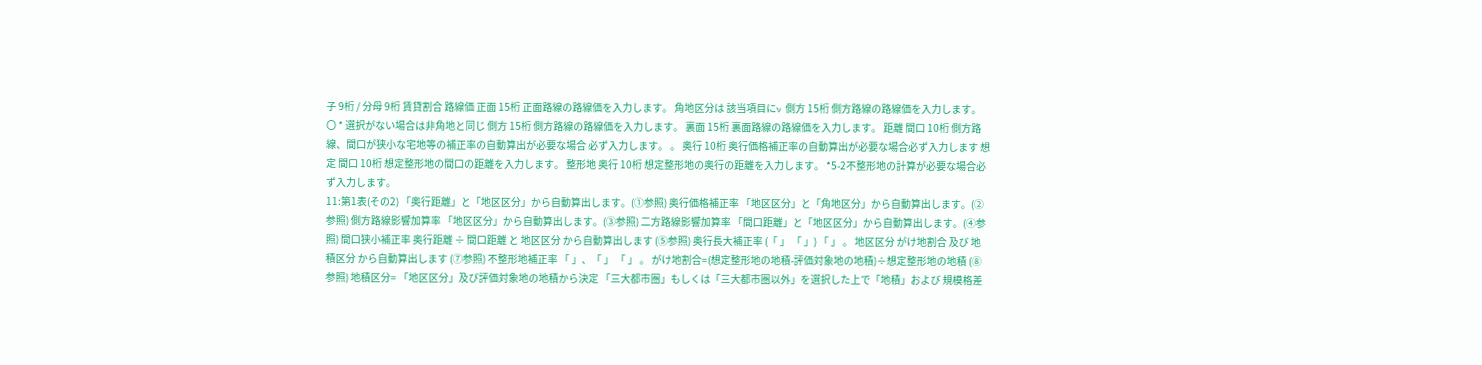子 9桁 / 分母 9桁 賃貸割合 路線価 正面 15桁 正面路線の路線価を入力します。 角地区分は 該当項目にν 側方 15桁 側方路線の路線価を入力します。 〇 * 選択がない場合は非角地と同じ 側方 15桁 側方路線の路線価を入力します。 裏面 15桁 裏面路線の路線価を入力します。 距離 間口 10桁 側方路線、間口が狭小な宅地等の補正率の自動算出が必要な場合 必ず入力します。 。 奥行 10桁 奥行価格補正率の自動算出が必要な場合必ず入力します 想定 間口 10桁 想定整形地の間口の距離を入力します。 整形地 奥行 10桁 想定整形地の奥行の距離を入力します。 *5-2不整形地の計算が必要な場合必ず入力します。
11:第1表(その2) 「奥行距離」と「地区区分」から自動算出します。(①参照) 奥行価格補正率 「地区区分」と「角地区分」から自動算出します。(②参照) 側方路線影響加算率 「地区区分」から自動算出します。(③参照) 二方路線影響加算率 「間口距離」と「地区区分」から自動算出します。(④参照) 間口狭小補正率 奥行距離 ÷ 間口距離 と 地区区分 から自動算出します (⑤参照) 奥行長大補正率 (「 」 「 」) 「 」 。 地区区分 がけ地割合 及び 地積区分 から自動算出します (⑦参照) 不整形地補正率 「 」、「 」 「 」 。 がけ地割合=(想定整形地の地積-評価対象地の地積)÷想定整形地の地積 (⑧参照) 地積区分= 「地区区分」及び評価対象地の地積から決定 「三大都市圏」もしくは「三大都市圏以外」を選択した上で「地積」および 規模格差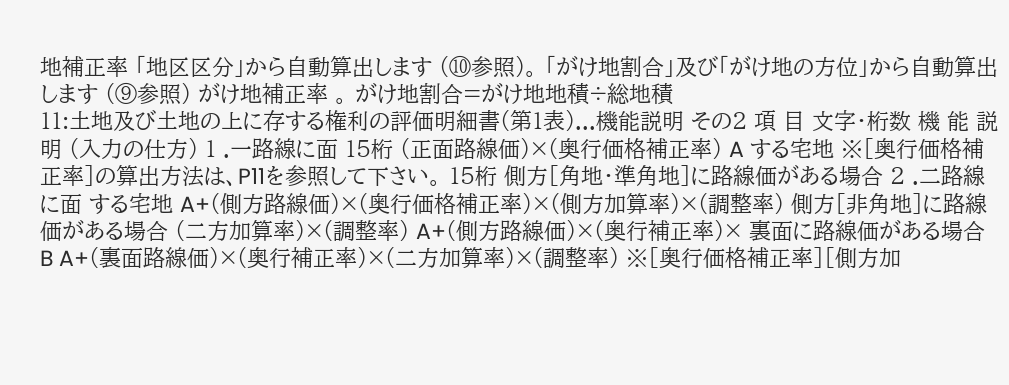地補正率 「地区区分」から自動算出します (⑩参照)。 「がけ地割合」及び「がけ地の方位」から自動算出します (⑨参照) がけ地補正率 。 がけ地割合=がけ地地積÷総地積
11:土地及び土地の上に存する権利の評価明細書(第1表)...機能説明 その2 項 目 文字・桁数 機 能 説 明 (入力の仕方) 1 .一路線に面 15桁 (正面路線価)×(奥行価格補正率) A する宅地 ※[奥行価格補正率]の算出方法は、P11を参照して下さい。 15桁 側方[角地・準角地]に路線価がある場合 2 .二路線に面 する宅地 A+(側方路線価)×(奥行価格補正率)×(側方加算率)×(調整率) 側方[非角地]に路線価がある場合 (二方加算率)×(調整率) A+(側方路線価)×(奥行補正率)× 裏面に路線価がある場合 B A+(裏面路線価)×(奥行補正率)×(二方加算率)×(調整率) ※[奥行価格補正率][側方加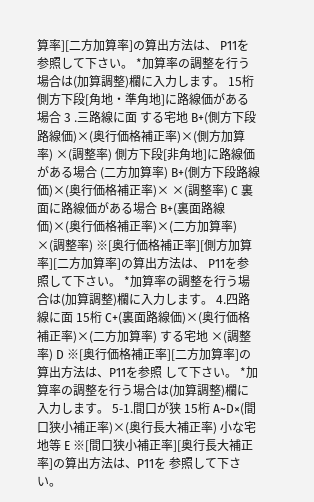算率][二方加算率]の算出方法は、 P11を参照して下さい。 *加算率の調整を行う場合は(加算調整)欄に入力します。 15桁 側方下段[角地・準角地]に路線価がある場合 3 .三路線に面 する宅地 B+(側方下段路線価)×(奥行価格補正率)×(側方加算率) ×(調整率) 側方下段[非角地]に路線価がある場合 (二方加算率) B+(側方下段路線価)×(奥行価格補正率)× ×(調整率) C 裏面に路線価がある場合 B+(裏面路線価)×(奥行価格補正率)×(二方加算率) ×(調整率) ※[奥行価格補正率][側方加算率][二方加算率]の算出方法は、 P11を参照して下さい。 *加算率の調整を行う場合は(加算調整)欄に入力します。 4.四路線に面 15桁 C+(裏面路線価)×(奥行価格補正率)×(二方加算率) する宅地 ×(調整率) D ※[奥行価格補正率][二方加算率]の算出方法は、P11を参照 して下さい。 *加算率の調整を行う場合は(加算調整)欄に入力します。 5-1.間口が狭 15桁 A~D×(間口狭小補正率)×(奥行長大補正率) 小な宅地等 E ※[間口狭小補正率][奥行長大補正率]の算出方法は、P11を 参照して下さい。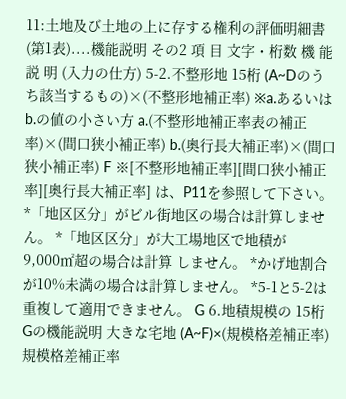11:土地及び土地の上に存する権利の評価明細書(第1表)....機能説明 その2 項 目 文字・桁数 機 能 説 明 (入力の仕方) 5-2.不整形地 15桁 (A~Dのうち該当するもの)×(不整形地補正率) ※a.あるいはb.の値の小さい方 a.(不整形地補正率表の補正率)×(間口狭小補正率) b.(奥行長大補正率)×(間口狭小補正率) F ※[不整形地補正率][間口狭小補正率][奥行長大補正率] は、P11を参照して下さい。 *「地区区分」がビル街地区の場合は計算しません。 *「地区区分」が大工場地区で地積が9,000㎡超の場合は計算 しません。 *かげ地割合が10%未満の場合は計算しません。 *5-1と5-2は重複して適用できません。 G 6.地積規模の 15桁 Gの機能説明 大きな宅地 (A~F)×(規模格差補正率) 規模格差補正率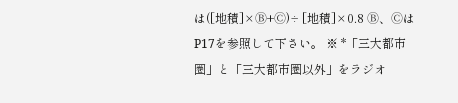は([地積]×Ⓑ+Ⓒ)÷ [地積]×0.8 Ⓑ、ⒸはP17を参照して下さい。 ※ *「三大都市圏」と「三大都市圏以外」をラジオ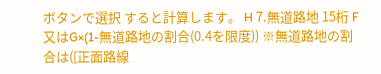ボタンで選択 すると計算します。 H 7.無道路地 15桁 F又はG×(1-無道路地の割合(0.4を限度)) ※無道路地の割合は([正面路線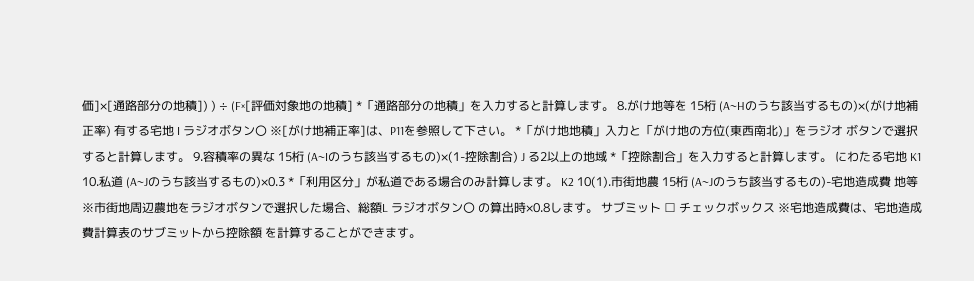価]×[通路部分の地積]) ) ÷ (F×[評価対象地の地積] *「通路部分の地積」を入力すると計算します。 8.がけ地等を 15桁 (A~Hのうち該当するもの)×(がけ地補正率) 有する宅地 I ラジオボタン〇 ※[がけ地補正率]は、P11を参照して下さい。 *「がけ地地積」入力と「がけ地の方位(東西南北)」をラジオ ボタンで選択すると計算します。 9.容積率の異な 15桁 (A~Iのうち該当するもの)×(1-控除割合) J る2以上の地域 *「控除割合」を入力すると計算します。 にわたる宅地 K1 10.私道 (A~Jのうち該当するもの)×0.3 *「利用区分」が私道である場合のみ計算します。 K2 10(1).市街地農 15桁 (A~Jのうち該当するもの)-宅地造成費 地等 ※市街地周辺農地をラジオボタンで選択した場合、総額L ラジオボタン〇 の算出時×0.8します。 サブミット □ チェックボックス ※宅地造成費は、宅地造成費計算表のサブミットから控除額 を計算することができます。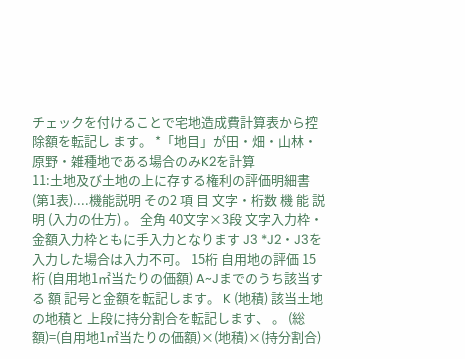チェックを付けることで宅地造成費計算表から控除額を転記し ます。 *「地目」が田・畑・山林・原野・雑種地である場合のみK2を計算
11:土地及び土地の上に存する権利の評価明細書(第1表)....機能説明 その2 項 目 文字・桁数 機 能 説 明 (入力の仕方) 。 全角 40文字×3段 文字入力枠・金額入力枠ともに手入力となります J3 *J2・J3を入力した場合は入力不可。 15桁 自用地の評価 15桁 (自用地1㎡当たりの価額) A~Jまでのうち該当する 額 記号と金額を転記します。 K (地積) 該当土地の地積と 上段に持分割合を転記します、 。 (総額)=(自用地1㎡当たりの価額)×(地積)×(持分割合)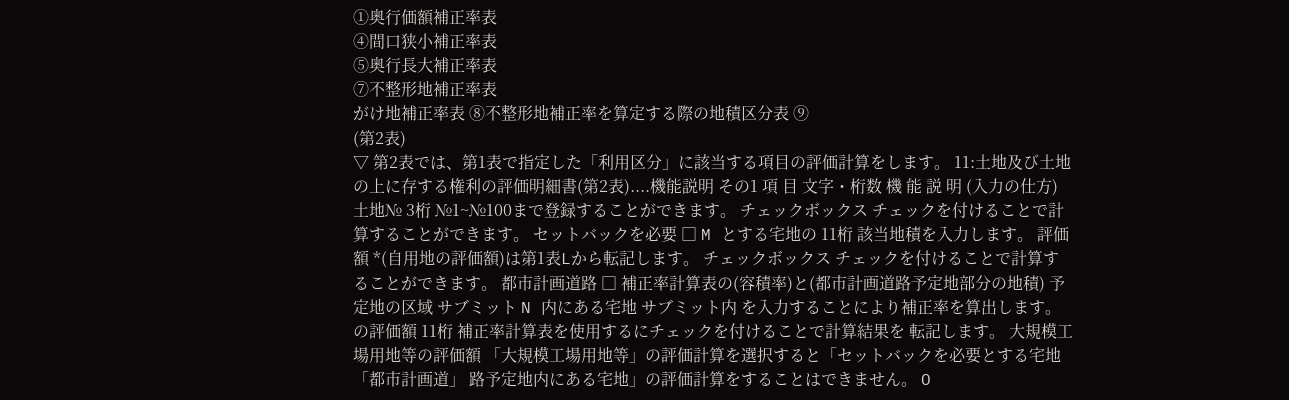①奥行価額補正率表
④間口狭小補正率表
⑤奥行長大補正率表
⑦不整形地補正率表
がけ地補正率表 ⑧不整形地補正率を算定する際の地積区分表 ⑨
(第2表)
▽ 第2表では、第1表で指定した「利用区分」に該当する項目の評価計算をします。 11:土地及び土地の上に存する権利の評価明細書(第2表)....機能説明 その1 項 目 文字・桁数 機 能 説 明 (入力の仕方) 土地№ 3桁 №1~№100まで登録することができます。 チェックボックス チェックを付けることで計算することができます。 セットバックを必要 □ M とする宅地の 11桁 該当地積を入力します。 評価額 *(自用地の評価額)は第1表Lから転記します。 チェックボックス チェックを付けることで計算することができます。 都市計画道路 □ 補正率計算表の(容積率)と(都市計画道路予定地部分の地積) 予定地の区域 サブミット N 内にある宅地 サブミット内 を入力することにより補正率を算出します。 の評価額 11桁 補正率計算表を使用するにチェックを付けることで計算結果を 転記します。 大規模工場用地等の評価額 「大規模工場用地等」の評価計算を選択すると「セットバックを必要とする宅地 「都市計画道」 路予定地内にある宅地」の評価計算をすることはできません。 O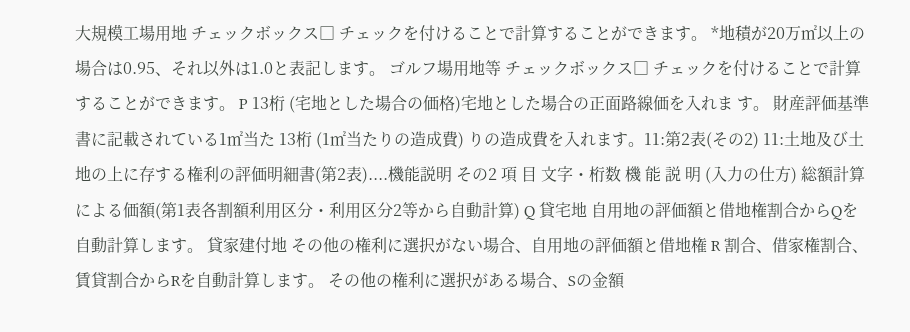大規模工場用地 チェックボックス□ チェックを付けることで計算することができます。 *地積が20万㎡以上の場合は0.95、それ以外は1.0と表記します。 ゴルフ場用地等 チェックボックス□ チェックを付けることで計算することができます。 P 13桁 (宅地とした場合の価格)宅地とした場合の正面路線価を入れま す。 財産評価基準書に記載されている1㎡当た 13桁 (1㎡当たりの造成費) りの造成費を入れます。11:第2表(その2) 11:土地及び土地の上に存する権利の評価明細書(第2表)....機能説明 その2 項 目 文字・桁数 機 能 説 明 (入力の仕方) 総額計算による価額(第1表各割額利用区分・利用区分2等から自動計算) Q 貸宅地 自用地の評価額と借地権割合からQを自動計算します。 貸家建付地 その他の権利に選択がない場合、自用地の評価額と借地権 R 割合、借家権割合、賃貸割合からRを自動計算します。 その他の権利に選択がある場合、Sの金額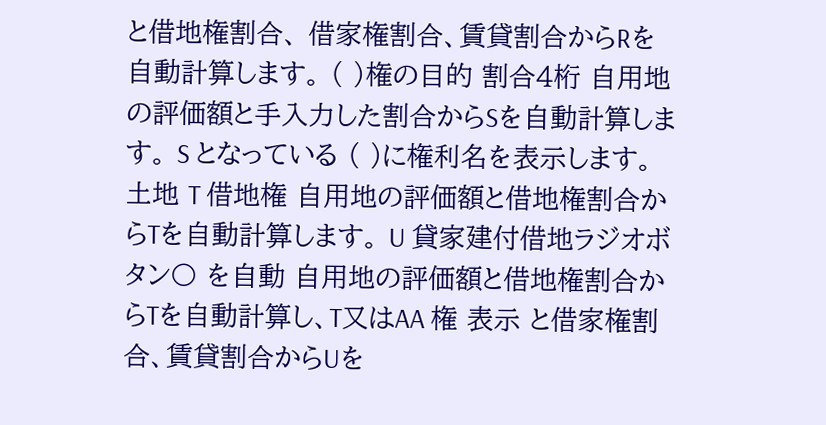と借地権割合、 借家権割合、賃貸割合からRを自動計算します。 ( )権の目的 割合4桁 自用地の評価額と手入力した割合からSを自動計算します。 S となっている ( )に権利名を表示します。 土地 T 借地権 自用地の評価額と借地権割合からTを自動計算します。 U 貸家建付借地ラジオボタン〇 を自動 自用地の評価額と借地権割合からTを自動計算し、T又はAA 権 表示 と借家権割合、賃貸割合からUを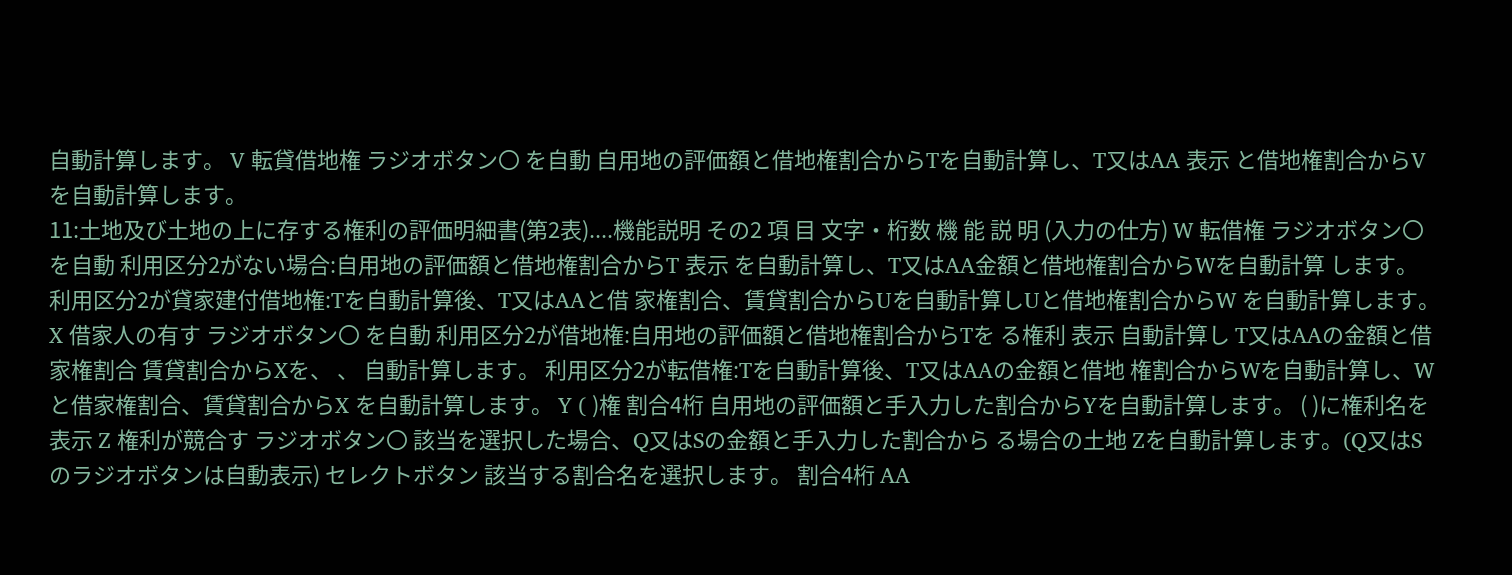自動計算します。 V 転貸借地権 ラジオボタン〇 を自動 自用地の評価額と借地権割合からTを自動計算し、T又はAA 表示 と借地権割合からVを自動計算します。
11:土地及び土地の上に存する権利の評価明細書(第2表)....機能説明 その2 項 目 文字・桁数 機 能 説 明 (入力の仕方) W 転借権 ラジオボタン〇 を自動 利用区分2がない場合:自用地の評価額と借地権割合からT 表示 を自動計算し、T又はAA金額と借地権割合からWを自動計算 します。 利用区分2が貸家建付借地権:Tを自動計算後、T又はAAと借 家権割合、賃貸割合からUを自動計算しUと借地権割合からW を自動計算します。 X 借家人の有す ラジオボタン〇 を自動 利用区分2が借地権:自用地の評価額と借地権割合からTを る権利 表示 自動計算し T又はAAの金額と借家権割合 賃貸割合からXを、 、 自動計算します。 利用区分2が転借権:Tを自動計算後、T又はAAの金額と借地 権割合からWを自動計算し、Wと借家権割合、賃貸割合からX を自動計算します。 Y ( )権 割合4桁 自用地の評価額と手入力した割合からYを自動計算します。 ( )に権利名を表示 Z 権利が競合す ラジオボタン〇 該当を選択した場合、Q又はSの金額と手入力した割合から る場合の土地 Zを自動計算します。(Q又はSのラジオボタンは自動表示) セレクトボタン 該当する割合名を選択します。 割合4桁 AA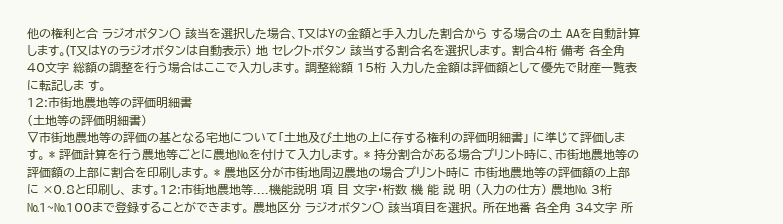他の権利と合 ラジオボタン〇 該当を選択した場合、T又はYの金額と手入力した割合から する場合の土 AAを自動計算します。(T又はYのラジオボタンは自動表示) 地 セレクトボタン 該当する割合名を選択します。 割合4桁 備考 各全角40文字 総額の調整を行う場合はここで入力します。 調整総額 15桁 入力した金額は評価額として優先で財産一覧表に転記しま す。
12:市街地農地等の評価明細書
(土地等の評価明細書)
▽市街地農地等の評価の基となる宅地について「土地及び土地の上に存する権利の評価明細書」 に準じて評価します。 * 評価計算を行う農地等ごとに農地№を付けて入力します。 * 持分割合がある場合プリント時に、市街地農地等の評価額の上部に割合を印刷します。 * 農地区分が市街地周辺農地の場合プリント時に 市街地農地等の評価額の上部に ×0.8と印刷し、 ます。12:市街地農地等....機能説明 項 目 文字・桁数 機 能 説 明 (入力の仕方) 農地№ 3桁 №1~№100まで登録することができます。 農地区分 ラジオボタン〇 該当項目を選択。 所在地番 各全角 34文字 所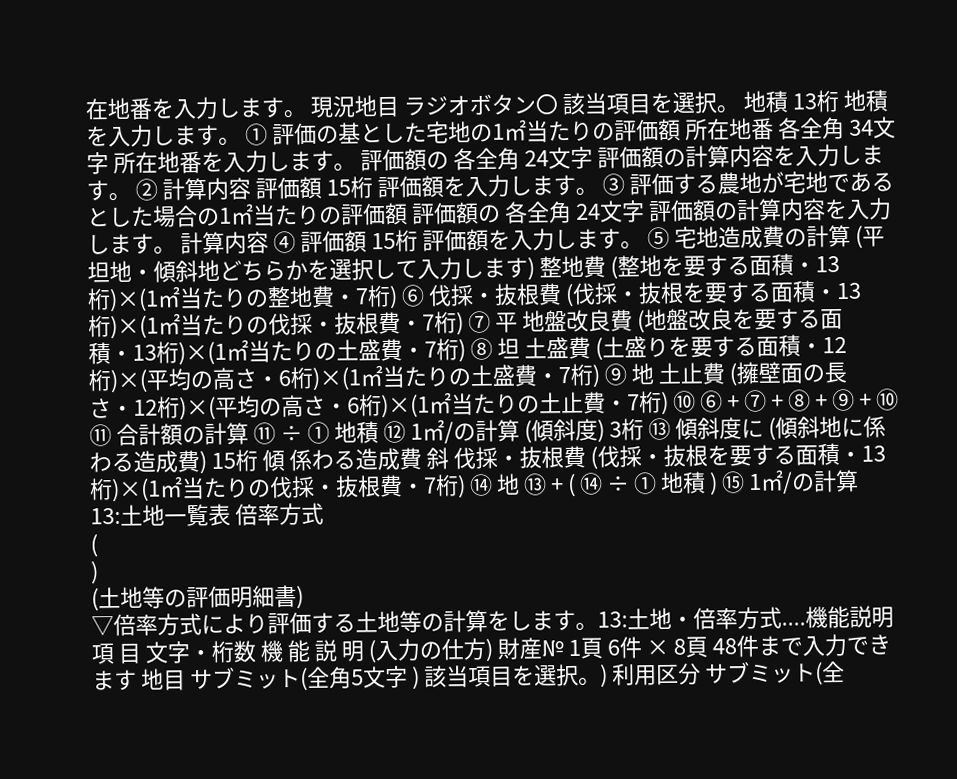在地番を入力します。 現況地目 ラジオボタン〇 該当項目を選択。 地積 13桁 地積を入力します。 ① 評価の基とした宅地の1㎡当たりの評価額 所在地番 各全角 34文字 所在地番を入力します。 評価額の 各全角 24文字 評価額の計算内容を入力します。 ② 計算内容 評価額 15桁 評価額を入力します。 ③ 評価する農地が宅地であるとした場合の1㎡当たりの評価額 評価額の 各全角 24文字 評価額の計算内容を入力します。 計算内容 ④ 評価額 15桁 評価額を入力します。 ⑤ 宅地造成費の計算 (平坦地・傾斜地どちらかを選択して入力します) 整地費 (整地を要する面積・13桁)×(1㎡当たりの整地費・7桁) ⑥ 伐採・抜根費 (伐採・抜根を要する面積・13桁)×(1㎡当たりの伐採・抜根費・7桁) ⑦ 平 地盤改良費 (地盤改良を要する面積・13桁)×(1㎡当たりの土盛費・7桁) ⑧ 坦 土盛費 (土盛りを要する面積・12桁)×(平均の高さ・6桁)×(1㎡当たりの土盛費・7桁) ⑨ 地 土止費 (擁壁面の長さ・12桁)×(平均の高さ・6桁)×(1㎡当たりの土止費・7桁) ⑩ ⑥ + ⑦ + ⑧ + ⑨ + ⑩ ⑪ 合計額の計算 ⑪ ÷ ① 地積 ⑫ 1㎡/の計算 (傾斜度) 3桁 ⑬ 傾斜度に (傾斜地に係わる造成費) 15桁 傾 係わる造成費 斜 伐採・抜根費 (伐採・抜根を要する面積・13桁)×(1㎡当たりの伐採・抜根費・7桁) ⑭ 地 ⑬ + ( ⑭ ÷ ① 地積 ) ⑮ 1㎡/の計算
13:土地一覧表 倍率方式
(
)
(土地等の評価明細書)
▽倍率方式により評価する土地等の計算をします。13:土地・倍率方式....機能説明 項 目 文字・桁数 機 能 説 明 (入力の仕方) 財産№ 1頁 6件 × 8頁 48件まで入力できます 地目 サブミット(全角5文字 ) 該当項目を選択。) 利用区分 サブミット(全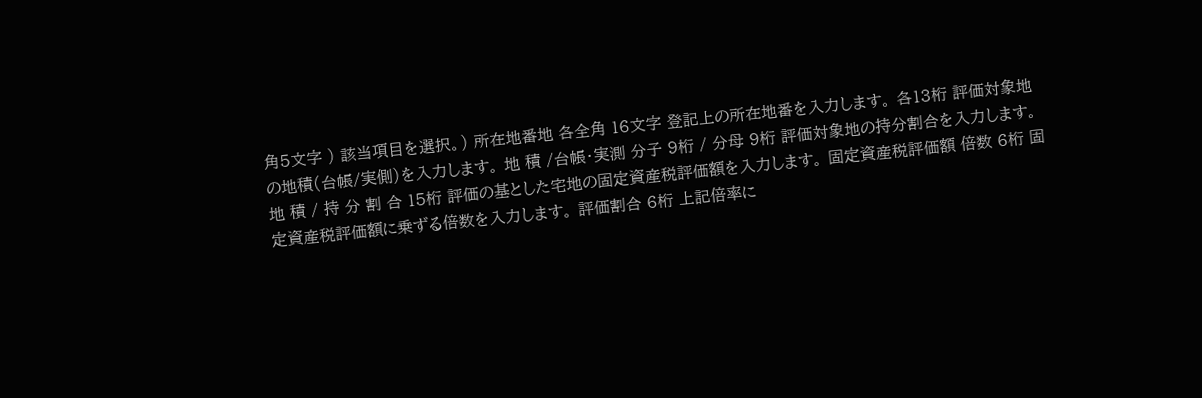角5文字 ) 該当項目を選択。) 所在地番地 各全角 16文字 登記上の所在地番を入力します。 各13桁 評価対象地の地積(台帳/実側)を入力します。 地 積 /台帳・実測 分子 9桁 / 分母 9桁 評価対象地の持分割合を入力します。 地 積 / 持 分 割 合 15桁 評価の基とした宅地の固定資産税評価額を入力します。 固定資産税評価額 倍数 6桁 固定資産税評価額に乗ずる倍数を入力します。 評価割合 6桁 上記倍率に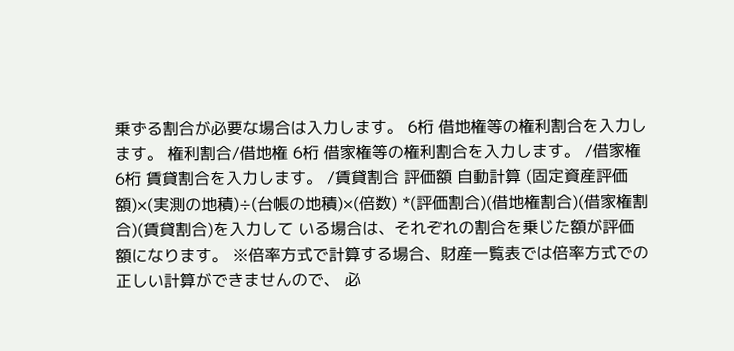乗ずる割合が必要な場合は入力します。 6桁 借地権等の権利割合を入力します。 権利割合/借地権 6桁 借家権等の権利割合を入力します。 /借家権 6桁 賃貸割合を入力します。 /賃貸割合 評価額 自動計算 (固定資産評価額)×(実測の地積)÷(台帳の地積)×(倍数) *(評価割合)(借地権割合)(借家権割合)(賃貸割合)を入力して いる場合は、それぞれの割合を乗じた額が評価額になります。 ※倍率方式で計算する場合、財産一覧表では倍率方式での正しい計算ができませんので、 必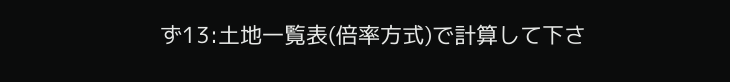ず13:土地一覧表(倍率方式)で計算して下さ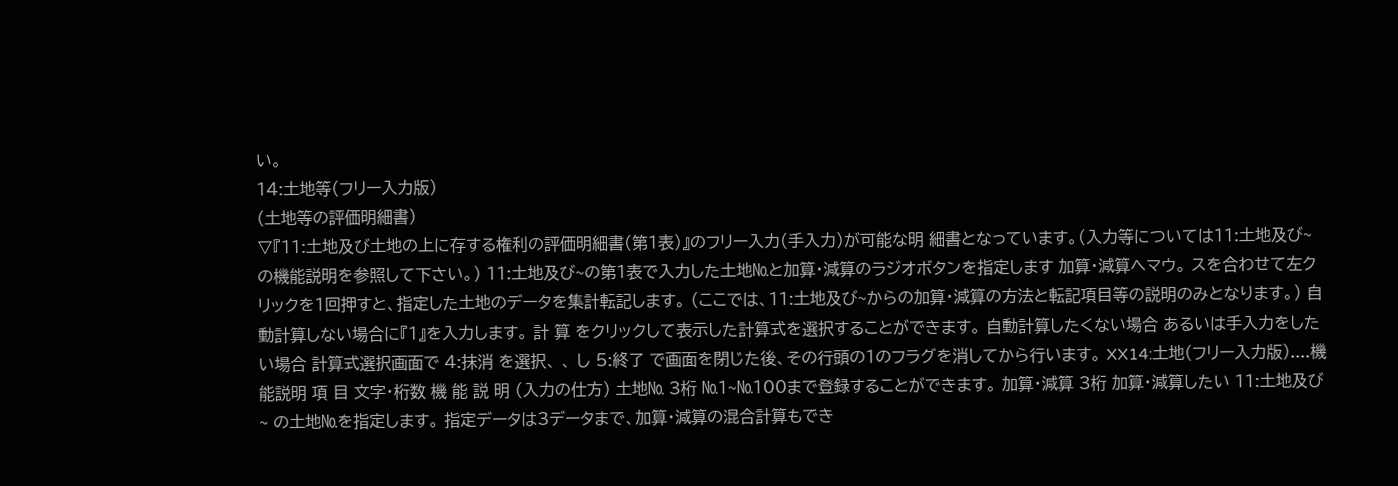い。
14:土地等(フリー入力版)
(土地等の評価明細書)
▽『11:土地及び土地の上に存する権利の評価明細書(第1表)』のフリー入力(手入力)が可能な明 細書となっています。(入力等については11:土地及び~の機能説明を参照して下さい。) 11:土地及び~の第1表で入力した土地№と加算・減算のラジオボタンを指定します 加算・減算へマウ。 スを合わせて左クリックを1回押すと、指定した土地のデータを集計転記します。 (ここでは、11:土地及び~からの加算・減算の方法と転記項目等の説明のみとなります。) 自動計算しない場合に『1』を入力します。 計 算 をクリックして表示した計算式を選択することができます。 自動計算したくない場合 あるいは手入力をしたい場合 計算式選択画面で 4:抹消 を選択、 、 し 5:終了 で画面を閉じた後、その行頭の1のフラグを消してから行います。 XX14:土地(フリー入力版)....機能説明 項 目 文字・桁数 機 能 説 明 (入力の仕方) 土地№ 3桁 №1~№100まで登録することができます。 加算・減算 3桁 加算・減算したい 11:土地及び~ の土地№を指定します。 指定データは3データまで、加算・減算の混合計算もでき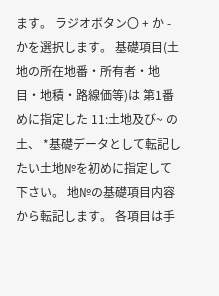ます。 ラジオボタン〇 + か - かを選択します。 基礎項目(土地の所在地番・所有者・地目・地積・路線価等)は 第1番めに指定した 11:土地及び~ の土、 *基礎データとして転記したい土地№を初めに指定して下さい。 地№の基礎項目内容から転記します。 各項目は手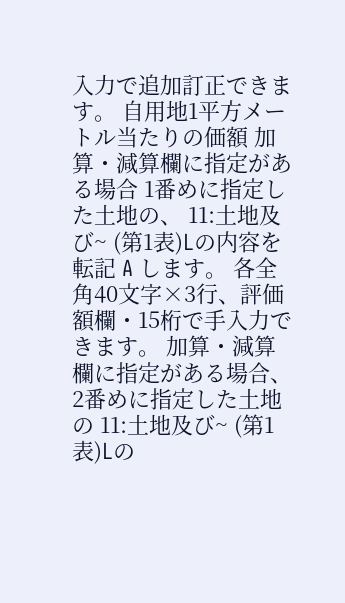入力で追加訂正できます。 自用地1平方メートル当たりの価額 加算・減算欄に指定がある場合 1番めに指定した土地の、 11:土地及び~ (第1表)Lの内容を転記 A します。 各全角40文字×3行、評価額欄・15桁で手入力できます。 加算・減算欄に指定がある場合、2番めに指定した土地の 11:土地及び~ (第1表)Lの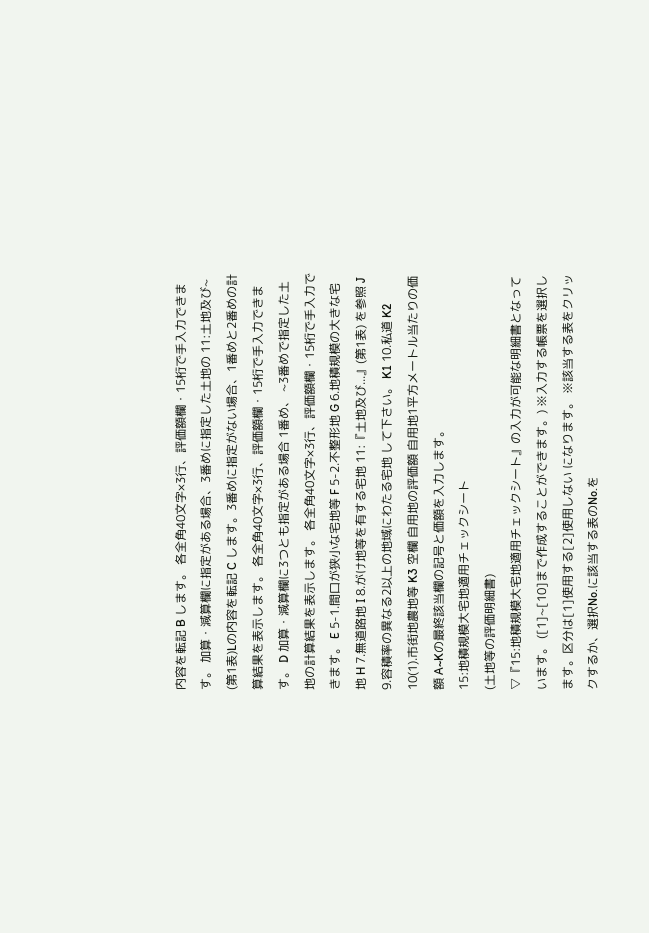内容を転記 B します。 各全角40文字×3行、評価額欄・15桁で手入力できます。 加算・減算欄に指定がある場合、3番めに指定した土地の 11:土地及び~ (第1表)Lの内容を転記 C します。3番めに指定がない場合、1番めと2番めの計算結果を表示します。 各全角40文字×3行、評価額欄・15桁で手入力できます。 D 加算・減算欄に3つとも指定がある場合 1番め、 ~3番めで指定した土地の計算結果を表示します。 各全角40文字×3行、評価額欄・15桁で手入力できます。 E 5-1.間口が狭小な宅地等 F 5-2.不整形地 G 6.地積規模の大きな宅地 H 7.無道路地 I 8.がけ地等を有する宅地 11:『土地及び...』(第1表) を参照 J 9.容積率の異なる2以上の地域にわたる宅地 して下さい。 K1 10.私道 K2 10(1).市街地農地等 K3 空欄 自用地の評価額 自用地1平方メートル当たりの価額 A~Kの最終該当欄の記号と価額を入力します。
15:地積規模大宅地適用チェックシート
(土地等の評価明細書)
▽『15:地積規模大宅地適用チェックシート』の入力が可能な明細書となっています。 ([1]~[10]まで作成することができます。) ※入力する帳票を選択します。区分は[1]使用する[2]使用しない になります。 ※該当する表をクリックするか、選択No.に該当する表のNo.を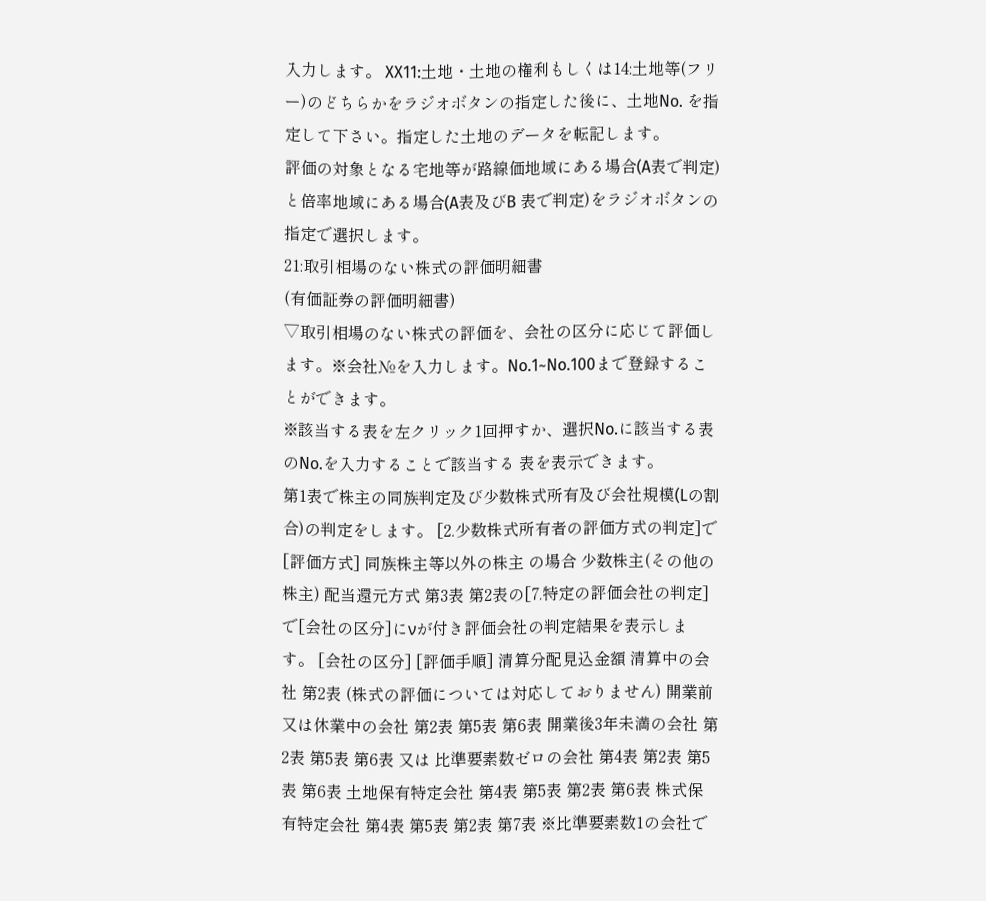入力します。 XX11:土地・土地の権利もしくは14:土地等(フリー)のどちらかをラジオボタンの指定した後に、土地No. を指定して下さい。指定した土地のデータを転記します。
評価の対象となる宅地等が路線価地域にある場合(A表で判定)と倍率地域にある場合(A表及びB 表で判定)をラジオボタンの指定で選択します。
21:取引相場のない株式の評価明細書
(有価証券の評価明細書)
▽取引相場のない株式の評価を、会社の区分に応じて評価します。※会社№を入力します。No.1~No.100まで登録することができます。
※該当する表を左クリック1回押すか、選択No.に該当する表のNo.を入力することで該当する 表を表示できます。
第1表で株主の同族判定及び少数株式所有及び会社規模(Lの割合)の判定をします。 [2.少数株式所有者の評価方式の判定]で [評価方式] 同族株主等以外の株主 の場合 少数株主(その他の株主) 配当還元方式 第3表 第2表の[7.特定の評価会社の判定]で[会社の区分]にνが付き評価会社の判定結果を表示します。 [会社の区分] [評価手順] 清算分配見込金額 清算中の会社 第2表 (株式の評価については対応しておりません) 開業前又は休業中の会社 第2表 第5表 第6表 開業後3年未満の会社 第2表 第5表 第6表 又は 比準要素数ゼロの会社 第4表 第2表 第5表 第6表 土地保有特定会社 第4表 第5表 第2表 第6表 株式保有特定会社 第4表 第5表 第2表 第7表 ※比準要素数1の会社で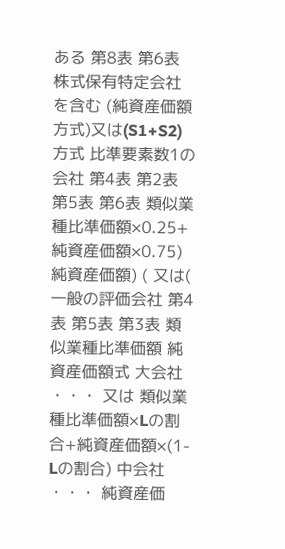ある 第8表 第6表 株式保有特定会社を含む (純資産価額方式)又は(S1+S2)方式 比準要素数1の会社 第4表 第2表 第5表 第6表 類似業種比準価額×0.25+純資産価額×0.75) 純資産価額) ( 又は( 一般の評価会社 第4表 第5表 第3表 類似業種比準価額 純資産価額式 大会社 ・・・ 又は 類似業種比準価額×Lの割合+純資産価額×(1-Lの割合) 中会社 ・・・ 純資産価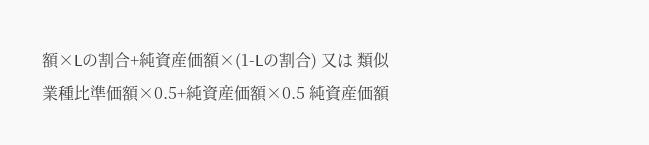額×Lの割合+純資産価額×(1-Lの割合) 又は 類似業種比準価額×0.5+純資産価額×0.5 純資産価額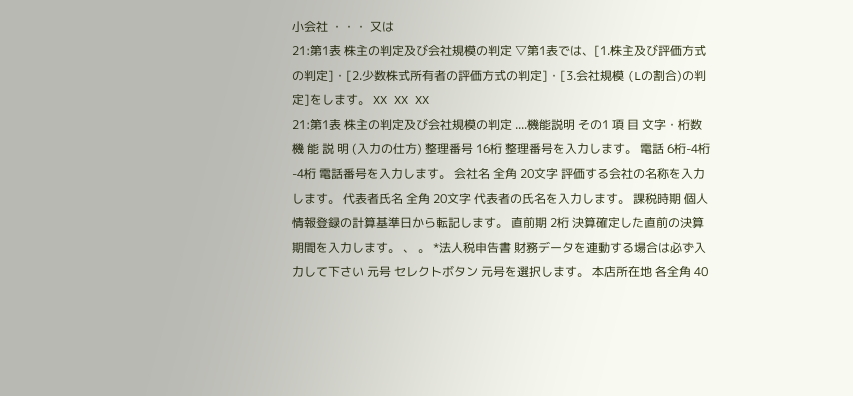小会社 ・・・ 又は
21:第1表 株主の判定及び会社規模の判定 ▽第1表では、[1.株主及び評価方式の判定]・[2.少数株式所有者の評価方式の判定]・[3.会社規模 (Lの割合)の判定]をします。 XX XX XX
21:第1表 株主の判定及び会社規模の判定 ....機能説明 その1 項 目 文字・桁数 機 能 説 明 (入力の仕方) 整理番号 16桁 整理番号を入力します。 電話 6桁-4桁-4桁 電話番号を入力します。 会社名 全角 20文字 評価する会社の名称を入力します。 代表者氏名 全角 20文字 代表者の氏名を入力します。 課税時期 個人情報登録の計算基準日から転記します。 直前期 2桁 決算確定した直前の決算期間を入力します。 、 。 *法人税申告書 財務データを連動する場合は必ず入力して下さい 元号 セレクトボタン 元号を選択します。 本店所在地 各全角 40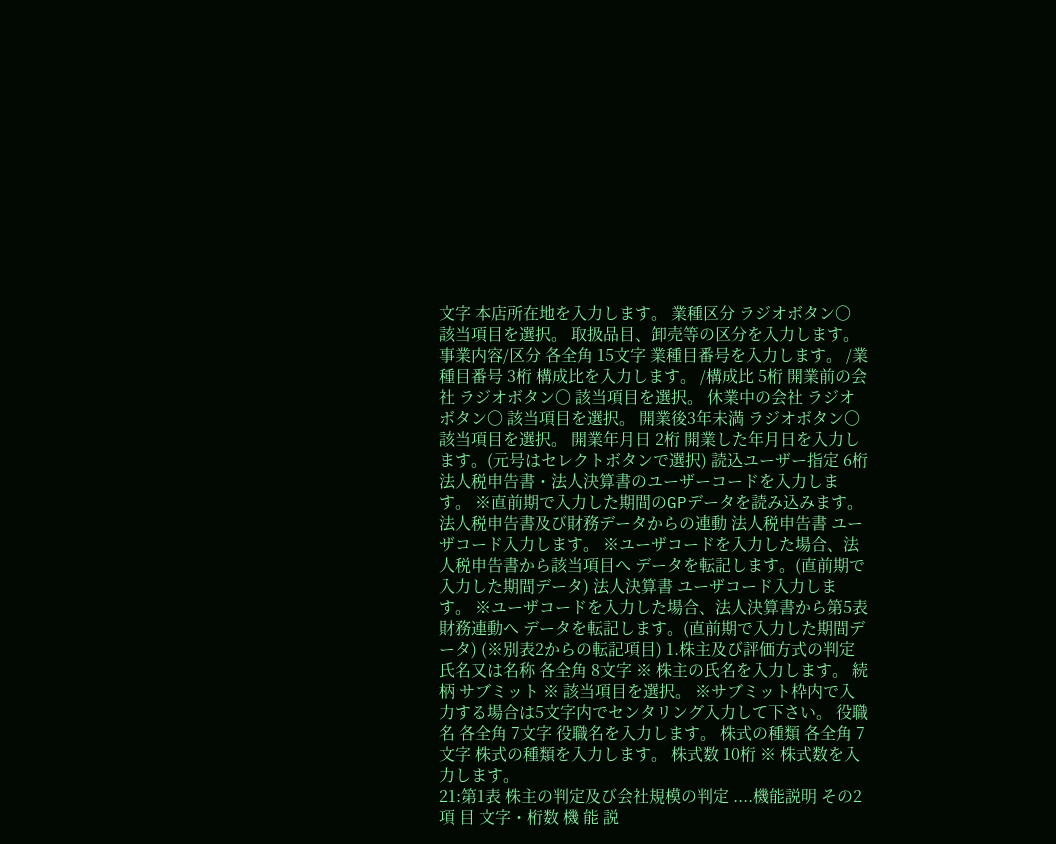文字 本店所在地を入力します。 業種区分 ラジオボタン〇 該当項目を選択。 取扱品目、卸売等の区分を入力します。 事業内容/区分 各全角 15文字 業種目番号を入力します。 /業種目番号 3桁 構成比を入力します。 /構成比 5桁 開業前の会社 ラジオボタン〇 該当項目を選択。 休業中の会社 ラジオボタン〇 該当項目を選択。 開業後3年未満 ラジオボタン〇 該当項目を選択。 開業年月日 2桁 開業した年月日を入力します。(元号はセレクトボタンで選択) 読込ユーザー指定 6桁 法人税申告書・法人決算書のユーザーコードを入力します。 ※直前期で入力した期間のGPデータを読み込みます。 法人税申告書及び財務データからの連動 法人税申告書 ユーザコード入力します。 ※ユーザコードを入力した場合、法人税申告書から該当項目へ データを転記します。(直前期で入力した期間データ) 法人決算書 ユーザコード入力します。 ※ユーザコードを入力した場合、法人決算書から第5表財務連動へ データを転記します。(直前期で入力した期間データ) (※別表2からの転記項目) 1.株主及び評価方式の判定 氏名又は名称 各全角 8文字 ※ 株主の氏名を入力します。 続柄 サブミット ※ 該当項目を選択。 ※サブミット枠内で入力する場合は5文字内でセンタリング入力して下さい。 役職名 各全角 7文字 役職名を入力します。 株式の種類 各全角 7文字 株式の種類を入力します。 株式数 10桁 ※ 株式数を入力します。
21:第1表 株主の判定及び会社規模の判定 ....機能説明 その2 項 目 文字・桁数 機 能 説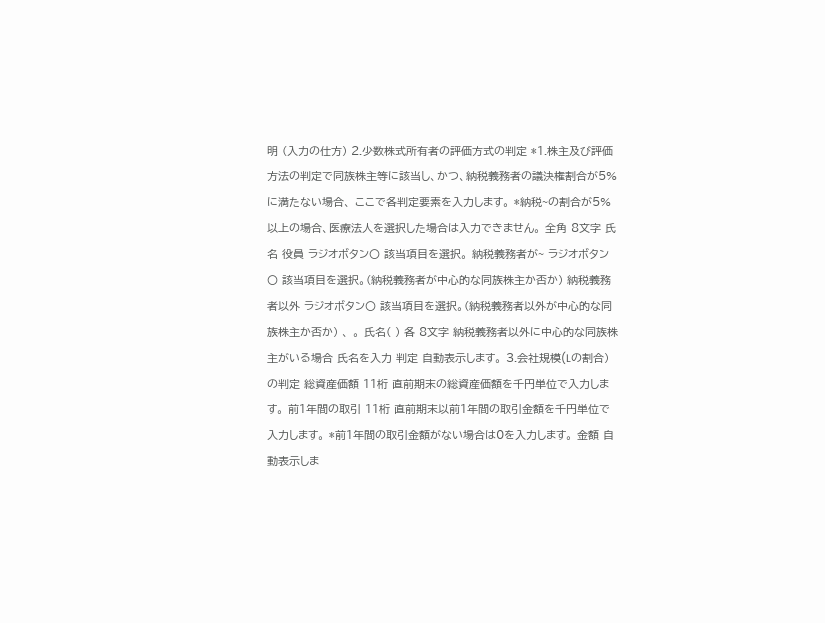明 (入力の仕方) 2.少数株式所有者の評価方式の判定 *1.株主及び評価方法の判定で同族株主等に該当し、かつ、納税義務者の議決権割合が5%に満たない場合、 ここで各判定要素を入力します。 *納税~の割合が5%以上の場合、医療法人を選択した場合は入力できません。 全角 8文字 氏名 役員 ラジオボタン〇 該当項目を選択。 納税義務者が~ ラジオボタン〇 該当項目を選択。(納税義務者が中心的な同族株主か否か) 納税義務者以外 ラジオボタン〇 該当項目を選択。(納税義務者以外が中心的な同族株主か否か) 、 。 氏名( ) 各 8文字 納税義務者以外に中心的な同族株主がいる場合 氏名を入力 判定 自動表示します。 3.会社規模(Lの割合)の判定 総資産価額 11桁 直前期末の総資産価額を千円単位で入力します。 前1年間の取引 11桁 直前期末以前1年間の取引金額を千円単位で入力します。 *前1年間の取引金額がない場合は0を入力します。 金額 自動表示しま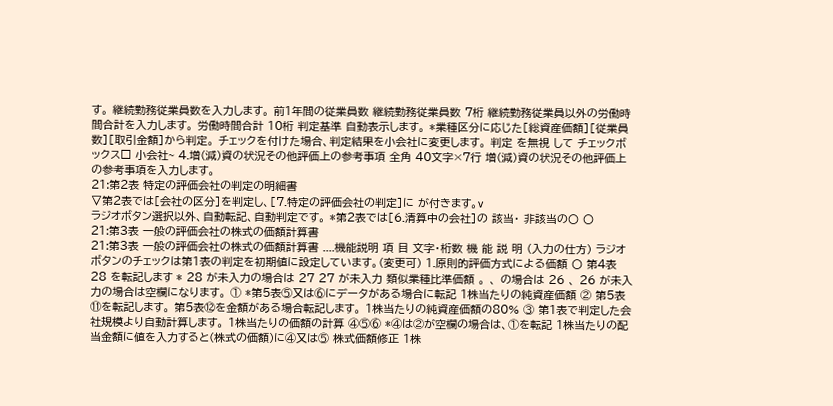す。 継続勤務従業員数を入力します。 前1年間の従業員数 継続勤務従業員数 7桁 継続勤務従業員以外の労働時間合計を入力します。 労働時間合計 10桁 判定基準 自動表示します。 *業種区分に応じた[総資産価額][従業員数][取引金額]から判定。 チェックを付けた場合、判定結果を小会社に変更します。 判定 を無視 して チェックボックス□ 小会社~ 4.増(減)資の状況その他評価上の参考事項 全角 40文字×7行 増(減)資の状況その他評価上の参考事項を入力します。
21:第2表 特定の評価会社の判定の明細書
▽第2表では[会社の区分]を判定し、[7.特定の評価会社の判定]に が付きます。ν
ラジオボタン選択以外、自動転記、自動判定です。 *第2表では[6.清算中の会社]の 該当・ 非該当の〇 〇
21:第3表 一般の評価会社の株式の価額計算書
21:第3表 一般の評価会社の株式の価額計算書 ....機能説明 項 目 文字・桁数 機 能 説 明 (入力の仕方) ラジオボタンのチェックは第1表の判定を初期値に設定しています。(変更可) 1.原則的評価方式による価額 〇 第4表 28 を転記します * 28 が未入力の場合は 27 27 が未入力 類似業種比準価額 。 、 の場合は 26 、 26 が未入力の場合は空欄になります。 ① *第5表⑤又は⑥にデータがある場合に転記 1株当たりの純資産価額 ② 第5表⑪を転記します。 第5表⑫を金額がある場合転記します。 1株当たりの純資産価額の80% ③ 第1表で判定した会社規模より自動計算します。 1株当たりの価額の計算 ④⑤⑥ *④は②が空欄の場合は、①を転記 1株当たりの配当金額に値を入力すると(株式の価額)に④又は⑤ 株式価額修正 1株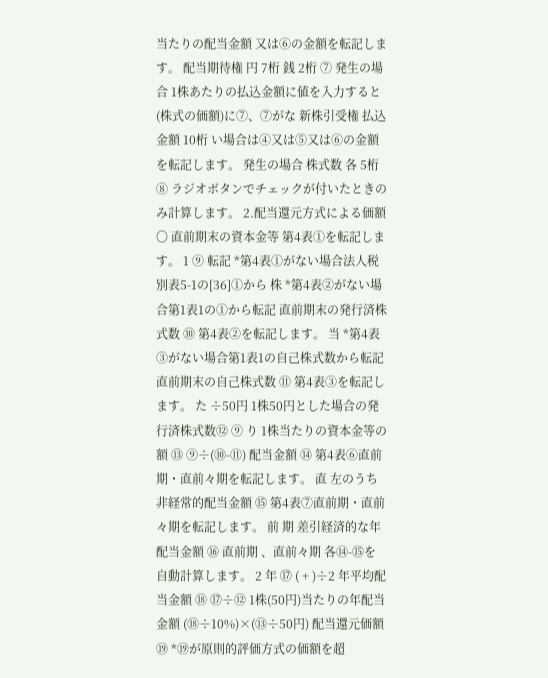当たりの配当金額 又は⑥の金額を転記します。 配当期待権 円 7桁 銭 2桁 ⑦ 発生の場合 1株あたりの払込金額に値を入力すると(株式の価額)に⑦、⑦がな 新株引受権 払込金額 10桁 い場合は④又は⑤又は⑥の金額を転記します。 発生の場合 株式数 各 5桁 ⑧ ラジオボタンでチェックが付いたときのみ計算します。 2.配当還元方式による価額 〇 直前期末の資本金等 第4表①を転記します。 1 ⑨ 転記 *第4表①がない場合法人税別表5-1の[36]①から 株 *第4表②がない場合第1表1の①から転記 直前期末の発行済株式数 ⑩ 第4表②を転記します。 当 *第4表③がない場合第1表1の自己株式数から転記 直前期末の自己株式数 ⑪ 第4表③を転記します。 た ÷50円 1株50円とした場合の発行済株式数⑫ ⑨ り 1株当たりの資本金等の額 ⑬ ⑨÷(⑩-⑪) 配当金額 ⑭ 第4表⑥直前期・直前々期を転記します。 直 左のうち非経常的配当金額 ⑮ 第4表⑦直前期・直前々期を転記します。 前 期 差引経済的な年配当金額 ⑯ 直前期 、直前々期 各⑭-⑮を自動計算します。 2 年 ⑰ ( + )÷2 年平均配当金額 ⑱ ⑰÷⑫ 1株(50円)当たりの年配当金額 (⑱÷10%)×(⑬÷50円) 配当還元価額 ⑲ *⑲が原則的評価方式の価額を超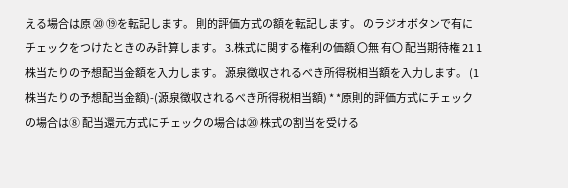える場合は原 ⑳ ⑲を転記します。 則的評価方式の額を転記します。 のラジオボタンで有にチェックをつけたときのみ計算します。 3.株式に関する権利の価額 〇無 有〇 配当期待権 21 1株当たりの予想配当金額を入力します。 源泉徴収されるべき所得税相当額を入力します。 (1株当たりの予想配当金額)-(源泉徴収されるべき所得税相当額) * *原則的評価方式にチェックの場合は⑧ 配当還元方式にチェックの場合は⑳ 株式の割当を受ける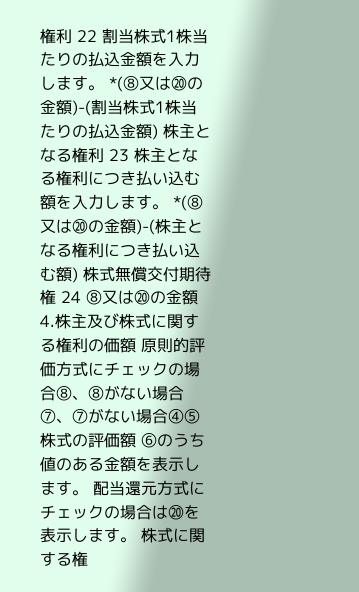権利 22 割当株式1株当たりの払込金額を入力します。 *(⑧又は⑳の金額)-(割当株式1株当たりの払込金額) 株主となる権利 23 株主となる権利につき払い込む額を入力します。 *(⑧又は⑳の金額)-(株主となる権利につき払い込む額) 株式無償交付期待権 24 ⑧又は⑳の金額 4.株主及び株式に関する権利の価額 原則的評価方式にチェックの場合⑧、⑧がない場合⑦、⑦がない場合④⑤ 株式の評価額 ⑥のうち値のある金額を表示します。 配当還元方式にチェックの場合は⑳を表示します。 株式に関する権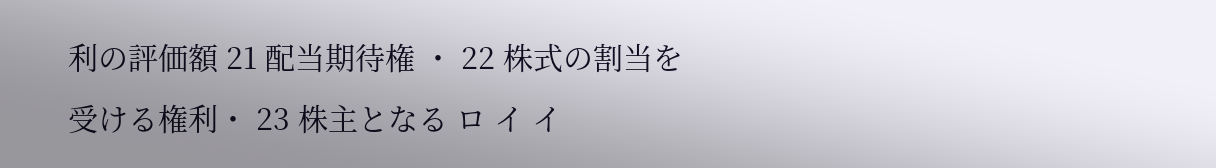利の評価額 21 配当期待権 ・ 22 株式の割当を受ける権利・ 23 株主となる ロ イ イ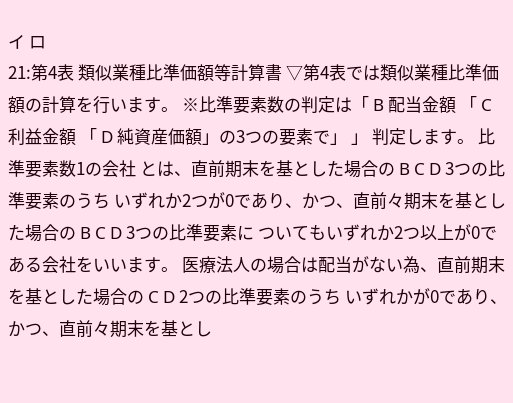イ ロ
21:第4表 類似業種比準価額等計算書 ▽第4表では類似業種比準価額の計算を行います。 ※比準要素数の判定は「 B 配当金額 「 C 利益金額 「 D 純資産価額」の3つの要素で」 」 判定します。 比準要素数1の会社 とは、直前期末を基とした場合の B C D 3つの比準要素のうち いずれか2つが0であり、かつ、直前々期末を基とした場合の B C D 3つの比準要素に ついてもいずれか2つ以上が0である会社をいいます。 医療法人の場合は配当がない為、直前期末を基とした場合の C D 2つの比準要素のうち いずれかが0であり、かつ、直前々期末を基とし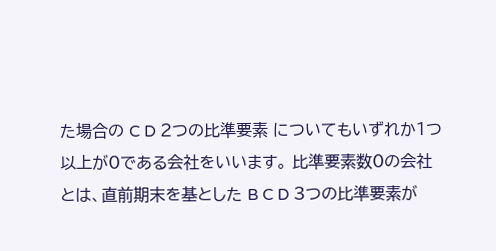た場合の C D 2つの比準要素 についてもいずれか1つ以上が0である会社をいいます。 比準要素数0の会社 とは、直前期末を基とした B C D 3つの比準要素が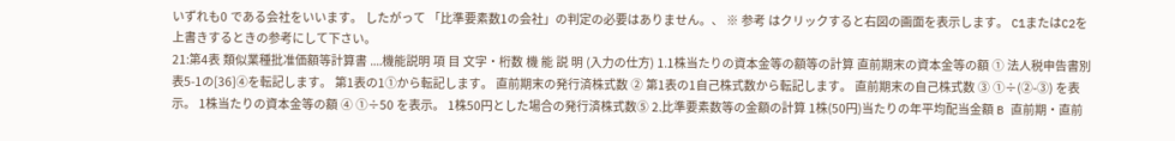いずれも0 である会社をいいます。 したがって 「比準要素数1の会社」の判定の必要はありません。、 ※ 参考 はクリックすると右図の画面を表示します。 C1またはC2を上書きするときの参考にして下さい。
21:第4表 類似業種批准価額等計算書 ....機能説明 項 目 文字・桁数 機 能 説 明 (入力の仕方) 1.1株当たりの資本金等の額等の計算 直前期末の資本金等の額 ① 法人税申告書別表5-1の[36]④を転記します。 第1表の1①から転記します。 直前期末の発行済株式数 ② 第1表の1自己株式数から転記します。 直前期末の自己株式数 ③ ①÷(②-③) を表示。 1株当たりの資本金等の額 ④ ①÷50 を表示。 1株50円とした場合の発行済株式数⑤ 2.比準要素数等の金額の計算 1株(50円)当たりの年平均配当金額 B 直前期・直前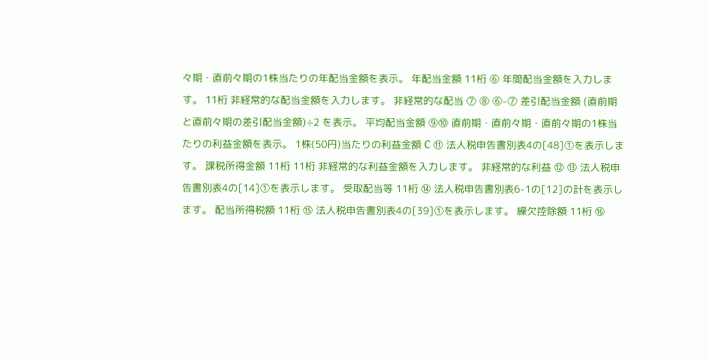々期・直前々期の1株当たりの年配当金額を表示。 年配当金額 11桁 ⑥ 年間配当金額を入力します。 11桁 非経常的な配当金額を入力します。 非経常的な配当 ⑦ ⑧ ⑥-⑦ 差引配当金額 (直前期と直前々期の差引配当金額)÷2 を表示。 平均配当金額 ⑨⑩ 直前期・直前々期・直前々期の1株当たりの利益金額を表示。 1株(50円)当たりの利益金額 C ⑪ 法人税申告書別表4の[48]①を表示します。 課税所得金額 11桁 11桁 非経常的な利益金額を入力します。 非経常的な利益 ⑫ ⑬ 法人税申告書別表4の[14]①を表示します。 受取配当等 11桁 ⑭ 法人税申告書別表6-1の[12]の計を表示します。 配当所得税額 11桁 ⑮ 法人税申告書別表4の[39]①を表示します。 繰欠控除額 11桁 ⑯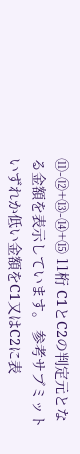⑪-⑫+⑬-⑭+⑮ 11桁 C1とC2の判定元となる金額を表示しています。 参考サブミット いずれか低い金額をC1又はC2に表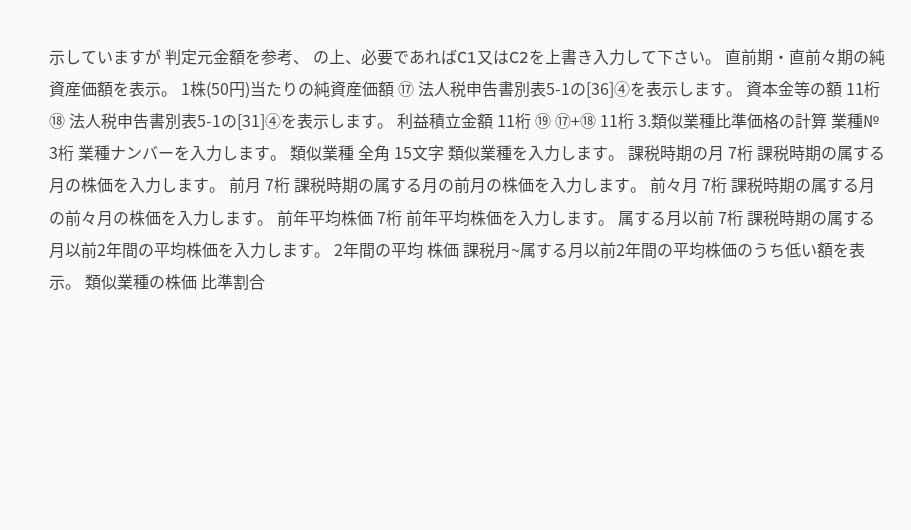示していますが 判定元金額を参考、 の上、必要であればC1又はC2を上書き入力して下さい。 直前期・直前々期の純資産価額を表示。 1株(50円)当たりの純資産価額 ⑰ 法人税申告書別表5-1の[36]④を表示します。 資本金等の額 11桁 ⑱ 法人税申告書別表5-1の[31]④を表示します。 利益積立金額 11桁 ⑲ ⑰+⑱ 11桁 3.類似業種比準価格の計算 業種№ 3桁 業種ナンバーを入力します。 類似業種 全角 15文字 類似業種を入力します。 課税時期の月 7桁 課税時期の属する月の株価を入力します。 前月 7桁 課税時期の属する月の前月の株価を入力します。 前々月 7桁 課税時期の属する月の前々月の株価を入力します。 前年平均株価 7桁 前年平均株価を入力します。 属する月以前 7桁 課税時期の属する月以前2年間の平均株価を入力します。 2年間の平均 株価 課税月~属する月以前2年間の平均株価のうち低い額を表示。 類似業種の株価 比準割合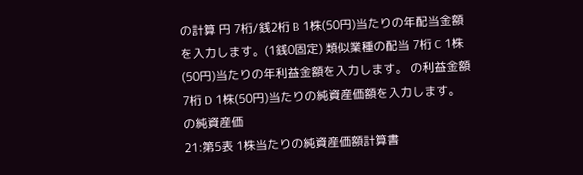の計算 円 7桁/銭2桁 B 1株(50円)当たりの年配当金額を入力します。(1銭0固定) 類似業種の配当 7桁 C 1株(50円)当たりの年利益金額を入力します。 の利益金額 7桁 D 1株(50円)当たりの純資産価額を入力します。 の純資産価
21:第5表 1株当たりの純資産価額計算書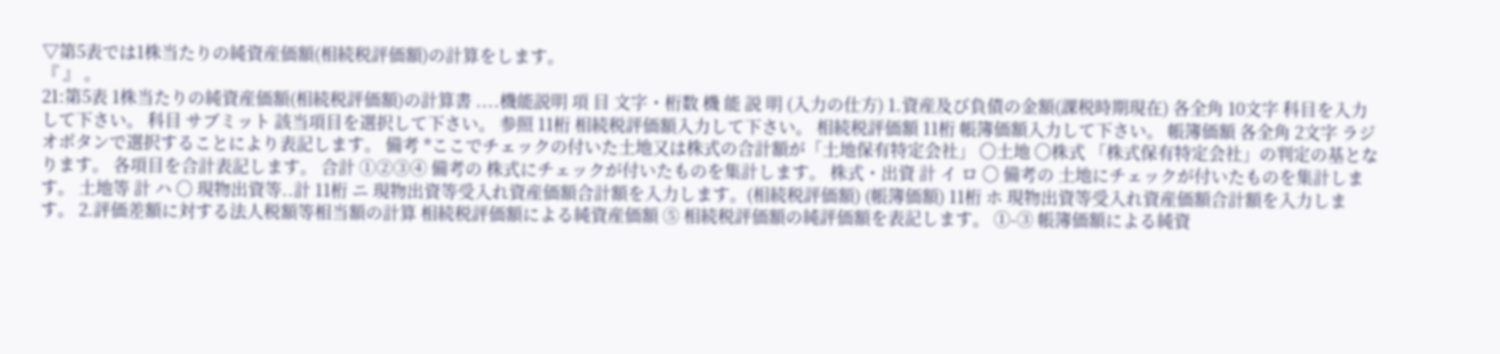▽第5表では1株当たりの純資産価額(相続税評価額)の計算をします。
『 』 。
21:第5表 1株当たりの純資産価額(相続税評価額)の計算書 ....機能説明 項 目 文字・桁数 機 能 説 明 (入力の仕方) 1.資産及び負債の金額(課税時期現在) 各全角 10文字 科目を入力して下さい。 科目 サブミット 該当項目を選択して下さい。 参照 11桁 相続税評価額入力して下さい。 相続税評価額 11桁 帳簿価額入力して下さい。 帳簿価額 各全角 2文字 ラジオボタンで選択することにより表記します。 備考 *ここでチェックの付いた土地又は株式の合計額が「土地保有特定会社」 〇土地 〇株式 「株式保有特定会社」の判定の基となります。 各項目を合計表記します。 合計 ①②③④ 備考の 株式にチェックが付いたものを集計します。 株式・出資 計 イ ロ 〇 備考の 土地にチェックが付いたものを集計します。 土地等 計 ハ 〇 現物出資等..計 11桁 ニ 現物出資等受入れ資産価額合計額を入力します。(相続税評価額) (帳簿価額) 11桁 ホ 現物出資等受入れ資産価額合計額を入力します。 2.評価差額に対する法人税額等相当額の計算 相続税評価額による純資産価額 ⑤ 相続税評価額の純評価額を表記します。 ①-③ 帳簿価額による純資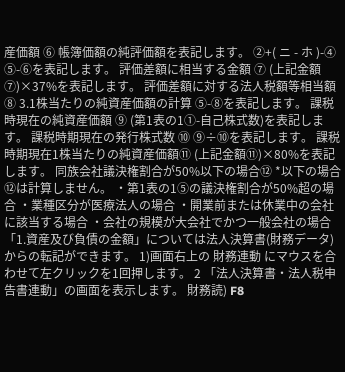産価額 ⑥ 帳簿価額の純評価額を表記します。 ②+( ニ - ホ )-④ ⑤-⑥を表記します。 評価差額に相当する金額 ⑦ (上記金額⑦)×37%を表記します。 評価差額に対する法人税額等相当額⑧ 3.1株当たりの純資産価額の計算 ⑤-⑧を表記します。 課税時現在の純資産価額 ⑨ (第1表の1①-自己株式数)を表記します。 課税時期現在の発行株式数 ⑩ ⑨÷⑩を表記します。 課税時期現在1株当たりの純資産価額⑪ (上記金額⑪)×80%を表記します。 同族会社議決権割合が50%以下の場合⑫ *以下の場合⑫は計算しません。 ・第1表の1⑤の議決権割合が50%超の場合 ・業種区分が医療法人の場合 ・開業前または休業中の会社に該当する場合 ・会社の規模が大会社でかつ一般会社の場合 「1.資産及び負債の金額」については法人決算書(財務データ)からの転記ができます。 1)画面右上の 財務連動 にマウスを合わせて左クリックを1回押します。 2 「法人決算書・法人税申告書連動」の画面を表示します。 財務読) F8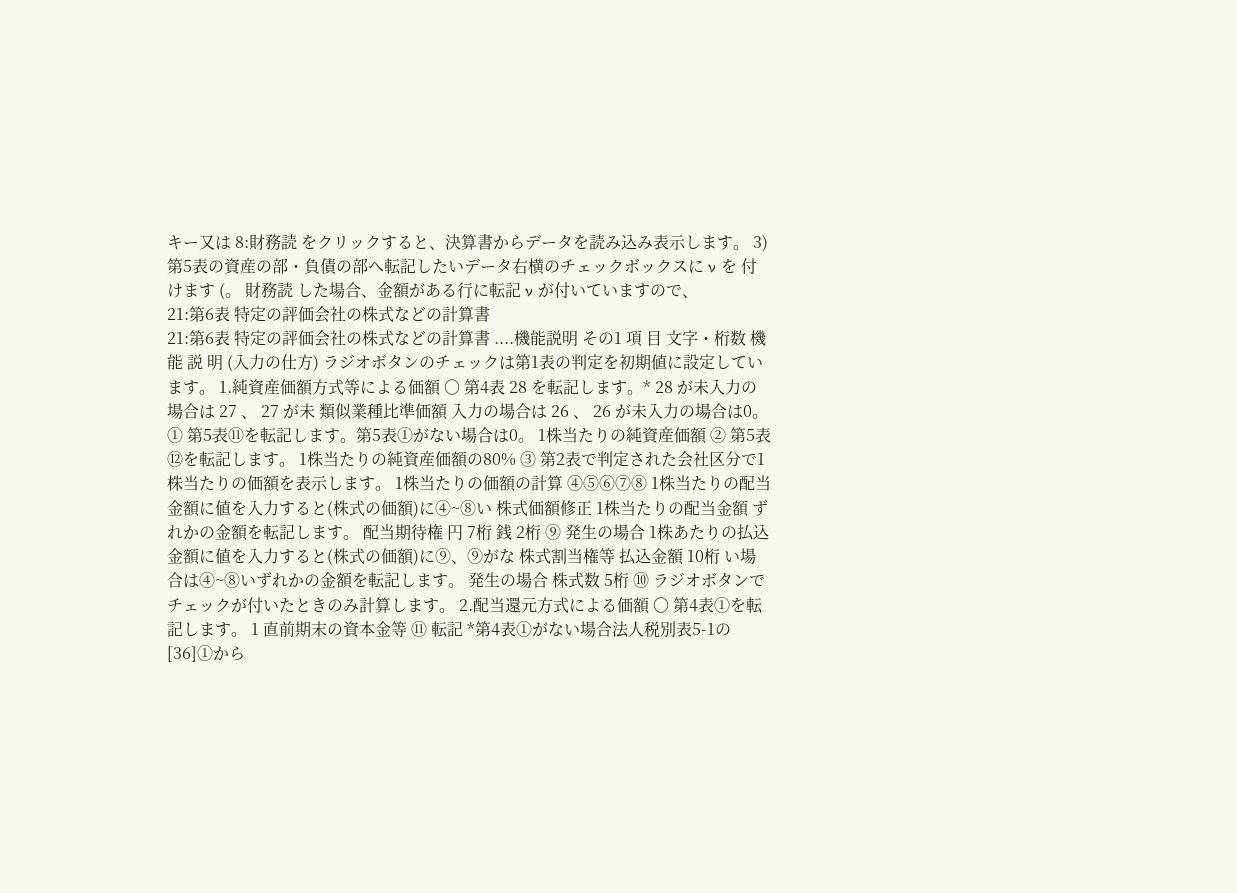キー又は 8:財務読 をクリックすると、決算書からデータを読み込み表示します。 3)第5表の資産の部・負債の部へ転記したいデータ右横のチェックボックスに ν を 付けます (。 財務読 した場合、金額がある行に転記 ν が付いていますので、
21:第6表 特定の評価会社の株式などの計算書
21:第6表 特定の評価会社の株式などの計算書 ....機能説明 その1 項 目 文字・桁数 機 能 説 明 (入力の仕方) ラジオボタンのチェックは第1表の判定を初期値に設定しています。 1.純資産価額方式等による価額 〇 第4表 28 を転記します。* 28 が未入力の場合は 27 、 27 が未 類似業種比準価額 入力の場合は 26 、 26 が未入力の場合は0。 ① 第5表⑪を転記します。第5表①がない場合は0。 1株当たりの純資産価額 ② 第5表⑫を転記します。 1株当たりの純資産価額の80% ③ 第2表で判定された会社区分で1株当たりの価額を表示します。 1株当たりの価額の計算 ④⑤⑥⑦⑧ 1株当たりの配当金額に値を入力すると(株式の価額)に④~⑧い 株式価額修正 1株当たりの配当金額 ずれかの金額を転記します。 配当期待権 円 7桁 銭 2桁 ⑨ 発生の場合 1株あたりの払込金額に値を入力すると(株式の価額)に⑨、⑨がな 株式割当権等 払込金額 10桁 い場合は④~⑧いずれかの金額を転記します。 発生の場合 株式数 5桁 ⑩ ラジオボタンでチェックが付いたときのみ計算します。 2.配当還元方式による価額 〇 第4表①を転記します。 1 直前期末の資本金等 ⑪ 転記 *第4表①がない場合法人税別表5-1の[36]①から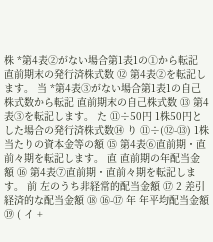株 *第4表②がない場合第1表1の①から転記 直前期末の発行済株式数 ⑫ 第4表②を転記します。 当 *第4表③がない場合第1表1の自己株式数から転記 直前期末の自己株式数 ⑬ 第4表③を転記します。 た ⑪÷50円 1株50円とした場合の発行済株式数⑭ り ⑪÷(⑫-⑬) 1株当たりの資本金等の額 ⑮ 第4表⑥直前期・直前々期を転記します。 直 直前期の年配当金額 ⑯ 第4表⑦直前期・直前々期を転記します。 前 左のうち非経常的配当金額 ⑰ 2 差引経済的な配当金額 ⑱ ⑯-⑰ 年 年平均配当金額 ⑲ ( イ +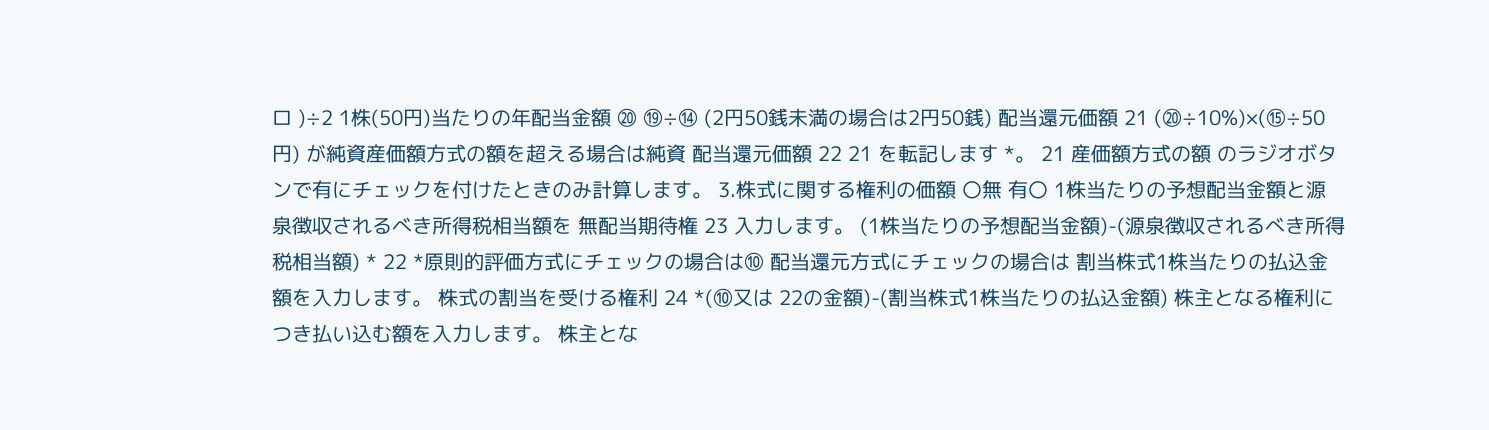ロ )÷2 1株(50円)当たりの年配当金額 ⑳ ⑲÷⑭ (2円50銭未満の場合は2円50銭) 配当還元価額 21 (⑳÷10%)×(⑮÷50円) が純資産価額方式の額を超える場合は純資 配当還元価額 22 21 を転記します *。 21 産価額方式の額 のラジオボタンで有にチェックを付けたときのみ計算します。 3.株式に関する権利の価額 〇無 有〇 1株当たりの予想配当金額と源泉徴収されるべき所得税相当額を 無配当期待権 23 入力します。 (1株当たりの予想配当金額)-(源泉徴収されるべき所得税相当額) * 22 *原則的評価方式にチェックの場合は⑩ 配当還元方式にチェックの場合は 割当株式1株当たりの払込金額を入力します。 株式の割当を受ける権利 24 *(⑩又は 22の金額)-(割当株式1株当たりの払込金額) 株主となる権利につき払い込む額を入力します。 株主とな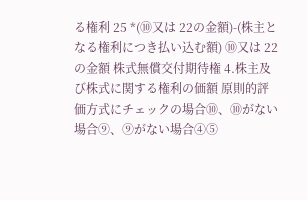る権利 25 *(⑩又は 22の金額)-(株主となる権利につき払い込む額) ⑩又は 22 の金額 株式無償交付期待権 4.株主及び株式に関する権利の価額 原則的評価方式にチェックの場合⑩、⑩がない場合⑨、⑨がない場合④⑤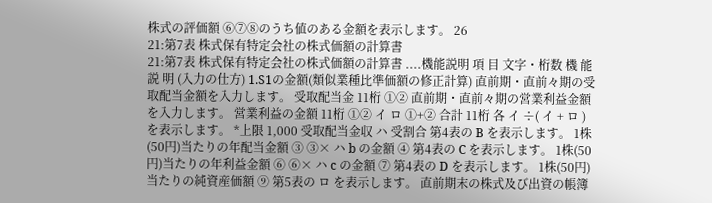株式の評価額 ⑥⑦⑧のうち値のある金額を表示します。 26
21:第7表 株式保有特定会社の株式価額の計算書
21:第7表 株式保有特定会社の株式価額の計算書 ....機能説明 項 目 文字・桁数 機 能 説 明 (入力の仕方) 1.S1の金額(類似業種比準価額の修正計算) 直前期・直前々期の受取配当金額を入力します。 受取配当金 11桁 ①② 直前期・直前々期の営業利益金額を入力します。 営業利益の金額 11桁 ①② イ ロ ①+② 合計 11桁 各 イ ÷( イ + ロ ) を表示します。 *上限 1,000 受取配当金収 ハ 受割合 第4表の B を表示します。 1株(50円)当たりの年配当金額 ③ ③× ハ b の金額 ④ 第4表の C を表示します。 1株(50円)当たりの年利益金額 ⑥ ⑥× ハ c の金額 ⑦ 第4表の D を表示します。 1株(50円)当たりの純資産価額 ⑨ 第5表の ロ を表示します。 直前期末の株式及び出資の帳簿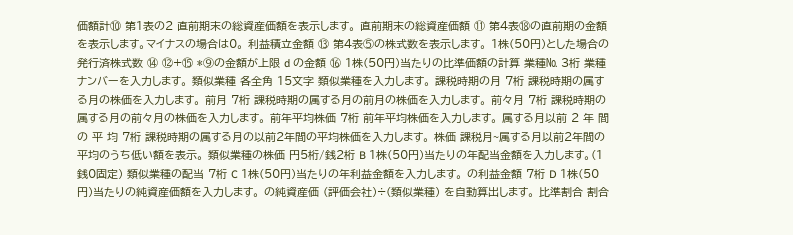価額計⑩ 第1表の2 直前期末の総資産価額を表示します。 直前期末の総資産価額 ⑪ 第4表⑱の直前期の金額を表示します。マイナスの場合は0。 利益積立金額 ⑬ 第4表⑤の株式数を表示します。 1株(50円)とした場合の発行済株式数 ⑭ ⑫+⑮ *⑨の金額が上限 d の金額 ⑯ 1株(50円)当たりの比準価額の計算 業種№ 3桁 業種ナンバーを入力します。 類似業種 各全角 15文字 類似業種を入力します。 課税時期の月 7桁 課税時期の属する月の株価を入力します。 前月 7桁 課税時期の属する月の前月の株価を入力します。 前々月 7桁 課税時期の属する月の前々月の株価を入力します。 前年平均株価 7桁 前年平均株価を入力します。 属する月以前 2 年 間 の 平 均 7桁 課税時期の属する月の以前2年間の平均株価を入力します。 株価 課税月~属する月以前2年間の平均のうち低い額を表示。 類似業種の株価 円5桁/銭2桁 B 1株(50円)当たりの年配当金額を入力します。(1銭0固定) 類似業種の配当 7桁 C 1株(50円)当たりの年利益金額を入力します。 の利益金額 7桁 D 1株(50円)当たりの純資産価額を入力します。 の純資産価 (評価会社)÷(類似業種) を自動算出します。 比準割合 割合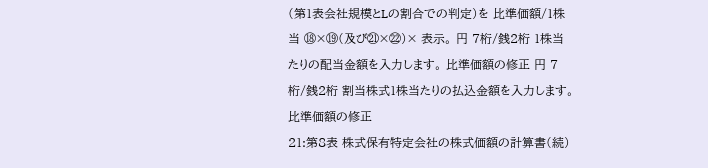(第1表会社規模とLの割合での判定)を 比準価額/1株当 ⑱×⑲(及び㉑×㉒)× 表示。 円 7桁/銭2桁 1株当たりの配当金額を入力します。 比準価額の修正 円 7桁/銭2桁 割当株式1株当たりの払込金額を入力します。 比準価額の修正
21:第8表 株式保有特定会社の株式価額の計算書(続)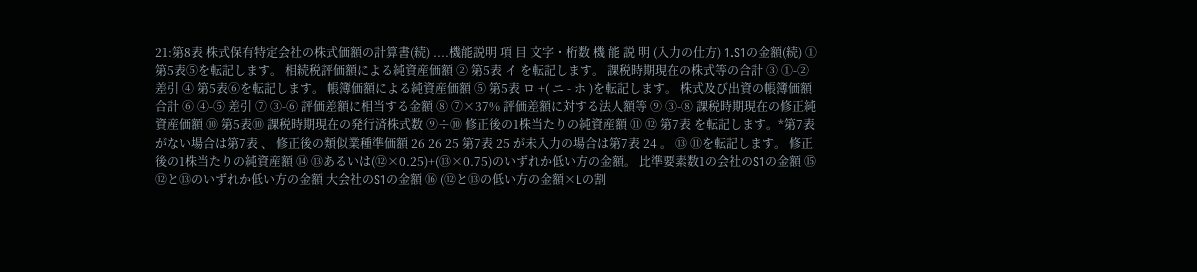21:第8表 株式保有特定会社の株式価額の計算書(続) ....機能説明 項 目 文字・桁数 機 能 説 明 (入力の仕方) 1.S1の金額(続) ① 第5表⑤を転記します。 相続税評価額による純資産価額 ② 第5表 イ を転記します。 課税時期現在の株式等の合計 ③ ①-② 差引 ④ 第5表⑥を転記します。 帳簿価額による純資産価額 ⑤ 第5表 ロ +( ニ - ホ )を転記します。 株式及び出資の帳簿価額合計 ⑥ ④-⑤ 差引 ⑦ ③-⑥ 評価差額に相当する金額 ⑧ ⑦×37% 評価差額に対する法人額等 ⑨ ③-⑧ 課税時期現在の修正純資産価額 ⑩ 第5表⑩ 課税時期現在の発行済株式数 ⑨÷⑩ 修正後の1株当たりの純資産額 ⑪ ⑫ 第7表 を転記します。*第7表 がない場合は第7表 、 修正後の類似業種準価額 26 26 25 第7表 25 が未入力の場合は第7表 24 。 ⑬ ⑪を転記します。 修正後の1株当たりの純資産額 ⑭ ⑬あるいは(⑫×0.25)+(⑬×0.75)のいずれか低い方の金額。 比準要素数1の会社のS1の金額 ⑮ ⑫と⑬のいずれか低い方の金額 大会社のS1の金額 ⑯ (⑫と⑬の低い方の金額×Lの割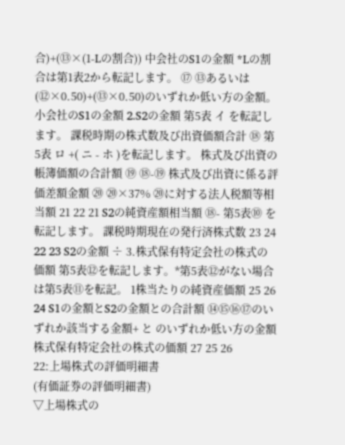合)+(⑬×(1-Lの割合)) 中会社のS1の金額 *Lの割合は第1表2から転記します。 ⑰ ⑬あるいは(⑫×0.50)+(⑬×0.50)のいずれか低い方の金額。 小会社のS1の金額 2.S2の金額 第5表 イ を転記します。 課税時期の株式数及び出資価額合計 ⑱ 第5表 ロ +( ニ - ホ )を転記します。 株式及び出資の帳簿価額の合計額 ⑲ ⑱-⑲ 株式及び出資に係る評価差額金額 ⑳ ⑳×37% ⑳に対する法人税額等相当額 21 22 21 S2の純資産額相当額 ⑱- 第5表⑩ を転記します。 課税時期現在の発行済株式数 23 24 22 23 S2の金額 ÷ 3.株式保有特定会社の株式の価額 第5表⑫を転記します。*第5表⑫がない場合は第5表⑪を転記。 1株当たりの純資産価額 25 26 24 S1の金額とS2の金額との合計額 ⑭⑮⑯⑰のいずれか該当する金額+ と のいずれか低い方の金額 株式保有特定会社の株式の価額 27 25 26
22:上場株式の評価明細書
(有価証券の評価明細書)
▽上場株式の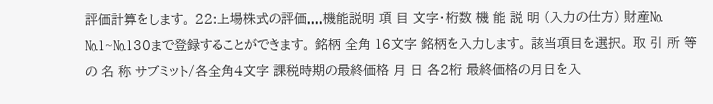評価計算をします。 22:上場株式の評価....機能説明 項 目 文字・桁数 機 能 説 明 (入力の仕方) 財産№ №1~№130まで登録することができます。 銘柄 全角 16文字 銘柄を入力します。 該当項目を選択。 取 引 所 等 の 名 称 サブミット/各全角4文字 課税時期の最終価格 月 日 各2桁 最終価格の月日を入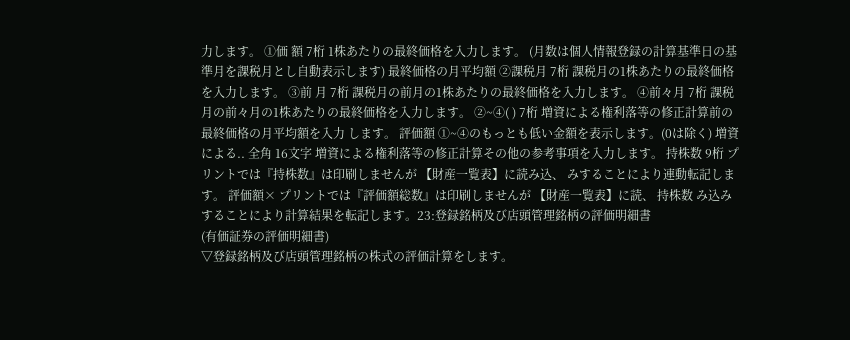力します。 ①価 額 7桁 1株あたりの最終価格を入力します。 (月数は個人情報登録の計算基準日の基準月を課税月とし自動表示します) 最終価格の月平均額 ②課税月 7桁 課税月の1株あたりの最終価格を入力します。 ③前 月 7桁 課税月の前月の1株あたりの最終価格を入力します。 ④前々月 7桁 課税月の前々月の1株あたりの最終価格を入力します。 ②~④( ) 7桁 増資による権利落等の修正計算前の最終価格の月平均額を入力 します。 評価額 ①~④のもっとも低い金額を表示します。(0は除く) 増資による.. 全角 16文字 増資による権利落等の修正計算その他の参考事項を入力します。 持株数 9桁 プリントでは『持株数』は印刷しませんが 【財産一覧表】に読み込、 みすることにより連動転記します。 評価額× プリントでは『評価額総数』は印刷しませんが 【財産一覧表】に読、 持株数 み込みすることにより計算結果を転記します。23:登録銘柄及び店頭管理銘柄の評価明細書
(有価証券の評価明細書)
▽登録銘柄及び店頭管理銘柄の株式の評価計算をします。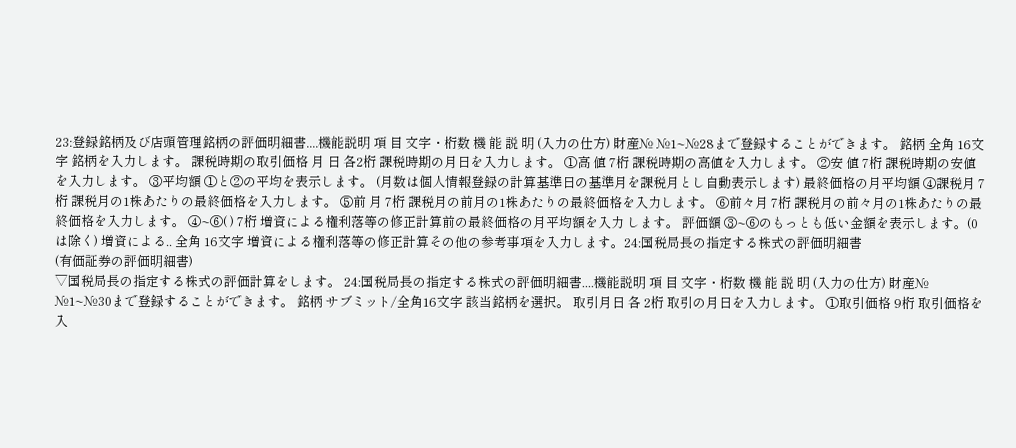23:登録銘柄及び店頭管理銘柄の評価明細書....機能説明 項 目 文字・桁数 機 能 説 明 (入力の仕方) 財産№ №1~№28まで登録することができます。 銘柄 全角 16文字 銘柄を入力します。 課税時期の取引価格 月 日 各2桁 課税時期の月日を入力します。 ①高 値 7桁 課税時期の高値を入力します。 ②安 値 7桁 課税時期の安値を入力します。 ③平均額 ①と②の平均を表示します。 (月数は個人情報登録の計算基準日の基準月を課税月とし自動表示します) 最終価格の月平均額 ④課税月 7桁 課税月の1株あたりの最終価格を入力します。 ⑤前 月 7桁 課税月の前月の1株あたりの最終価格を入力します。 ⑥前々月 7桁 課税月の前々月の1株あたりの最終価格を入力します。 ④~⑥( ) 7桁 増資による権利落等の修正計算前の最終価格の月平均額を入力 します。 評価額 ③~⑥のもっとも低い金額を表示します。(0は除く) 増資による.. 全角 16文字 増資による権利落等の修正計算その他の参考事項を入力します。24:国税局長の指定する株式の評価明細書
(有価証券の評価明細書)
▽国税局長の指定する株式の評価計算をします。 24:国税局長の指定する株式の評価明細書....機能説明 項 目 文字・桁数 機 能 説 明 (入力の仕方) 財産№ №1~№30まで登録することができます。 銘柄 サブミット/全角16文字 該当銘柄を選択。 取引月日 各 2桁 取引の月日を入力します。 ①取引価格 9桁 取引価格を入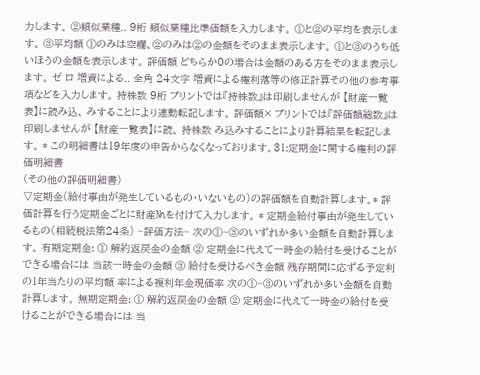力します。 ②類似業種.. 9桁 類似業種比準価額を入力します。 ①と②の平均を表示します。 ③平均額 ①のみは空欄、②のみは②の金額をそのまま表示します。 ①と③のうち低いほうの金額を表示します。 評価額 どちらか0の場合は金額のある方をそのまま表示します。 ゼ ロ 増資による.. 全角 24文字 増資による権利落等の修正計算その他の参考事項などを入力します。 持株数 9桁 プリントでは『持株数』は印刷しませんが 【財産一覧表】に読み込、 みすることにより連動転記します。 評価額× プリントでは『評価額総数』は印刷しませんが 【財産一覧表】に読、 持株数 み込みすることにより計算結果を転記します。 * この明細書は19年度の申告からなくなっております。31:定期金に関する権利の評価明細書
(その他の評価明細書)
▽定期金(給付事由が発生しているもの・いないもの)の評価額を自動計算します。* 評価計算を行う定期金ごとに財産№を付けて入力します。 * 定期金給付事由が発生しているもの(相続税法第24条) ~評価方法~ 次の①~③のいずれか多い金額を自動計算します。 有期定期金: ① 解約返戻金の金額 ② 定期金に代えて一時金の給付を受けることができる場合には 当該一時金の金額 ③ 給付を受けるべき金額 残存期間に応ずる予定利 の1年当たりの平均額 率による複利年金現価率 次の①~③のいずれか多い金額を自動計算します。 無期定期金: ① 解約返戻金の金額 ② 定期金に代えて一時金の給付を受けることができる場合には 当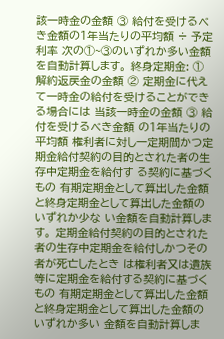該一時金の金額 ③ 給付を受けるべき金額の1年当たりの平均額 ÷ 予定利率 次の①~③のいずれか多い金額を自動計算します。 終身定期金: ① 解約返戻金の金額 ② 定期金に代えて一時金の給付を受けることができる場合には 当該一時金の金額 ③ 給付を受けるべき金額 の1年当たりの平均額 権利者に対し一定期間かつ定期金給付契約の目的とされた者の生存中定期金を給付す る契約に基づくもの 有期定期金として算出した金額と終身定期金として算出した金額のいずれか少な い金額を自動計算します。 定期金給付契約の目的とされた者の生存中定期金を給付しかつその者が死亡したとき は権利者又は遺族等に定期金を給付する契約に基づくもの 有期定期金として算出した金額と終身定期金として算出した金額のいずれか多い 金額を自動計算しま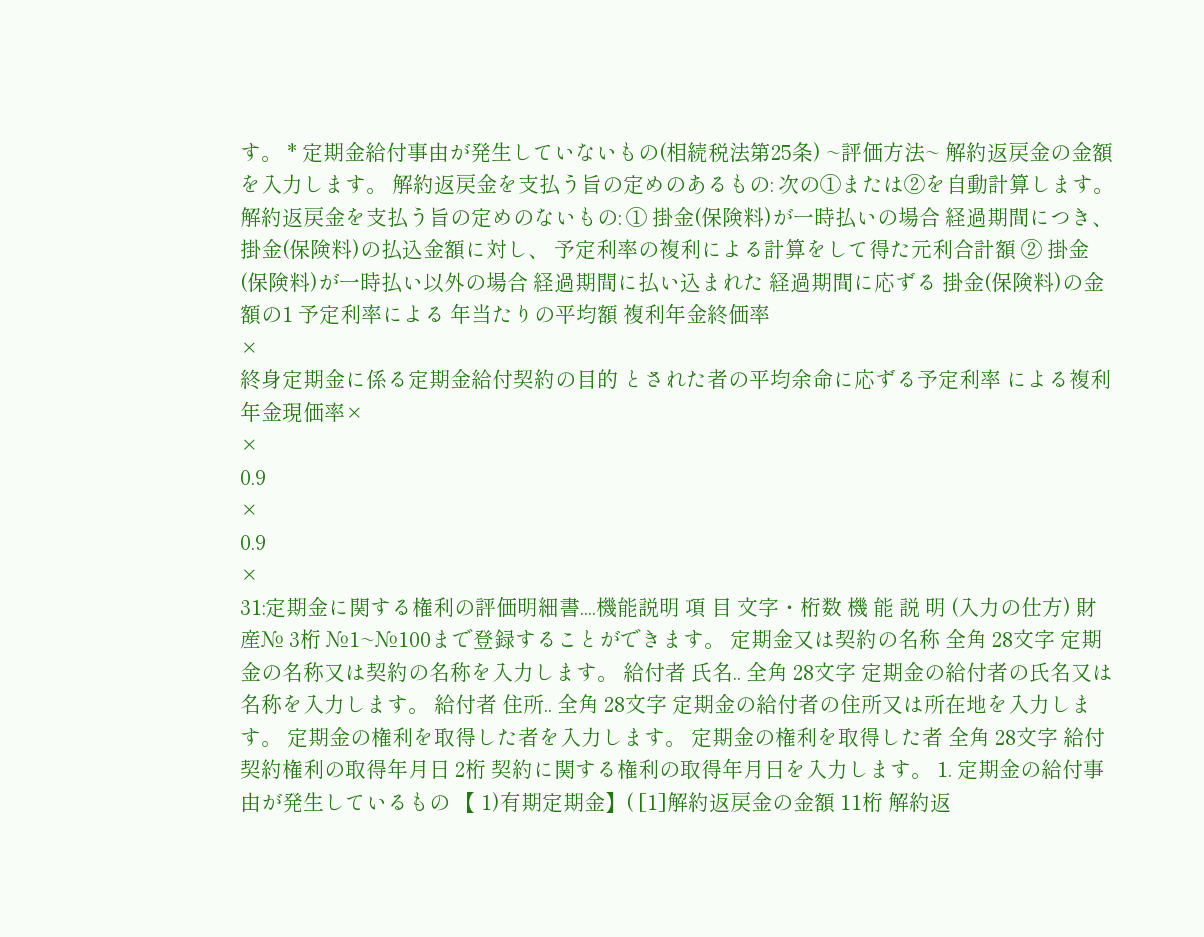す。 * 定期金給付事由が発生していないもの(相続税法第25条) ~評価方法~ 解約返戻金の金額を入力します。 解約返戻金を支払う旨の定めのあるもの: 次の①または②を自動計算します。 解約返戻金を支払う旨の定めのないもの: ① 掛金(保険料)が一時払いの場合 経過期間につき、掛金(保険料)の払込金額に対し、 予定利率の複利による計算をして得た元利合計額 ② 掛金(保険料)が一時払い以外の場合 経過期間に払い込まれた 経過期間に応ずる 掛金(保険料)の金額の1 予定利率による 年当たりの平均額 複利年金終価率
×
終身定期金に係る定期金給付契約の目的 とされた者の平均余命に応ずる予定利率 による複利年金現価率×
×
0.9
×
0.9
×
31:定期金に関する権利の評価明細書....機能説明 項 目 文字・桁数 機 能 説 明 (入力の仕方) 財産№ 3桁 №1~№100まで登録することができます。 定期金又は契約の名称 全角 28文字 定期金の名称又は契約の名称を入力します。 給付者 氏名.. 全角 28文字 定期金の給付者の氏名又は名称を入力します。 給付者 住所.. 全角 28文字 定期金の給付者の住所又は所在地を入力します。 定期金の権利を取得した者を入力します。 定期金の権利を取得した者 全角 28文字 給付契約権利の取得年月日 2桁 契約に関する権利の取得年月日を入力します。 1. 定期金の給付事由が発生しているもの 【 1)有期定期金】( [1]解約返戻金の金額 11桁 解約返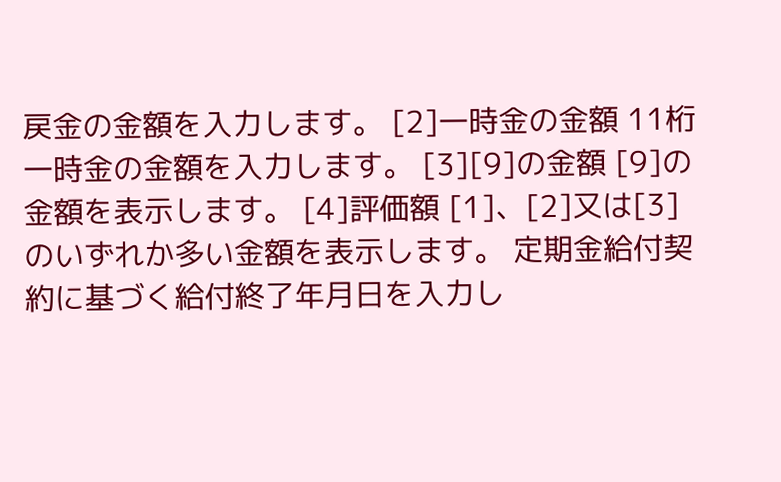戻金の金額を入力します。 [2]一時金の金額 11桁 一時金の金額を入力します。 [3][9]の金額 [9]の金額を表示します。 [4]評価額 [1]、[2]又は[3]のいずれか多い金額を表示します。 定期金給付契約に基づく給付終了年月日を入力し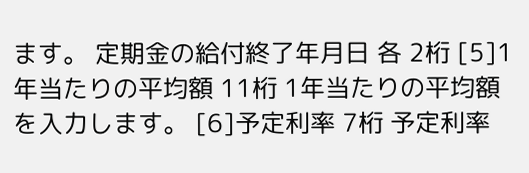ます。 定期金の給付終了年月日 各 2桁 [5]1年当たりの平均額 11桁 1年当たりの平均額を入力します。 [6]予定利率 7桁 予定利率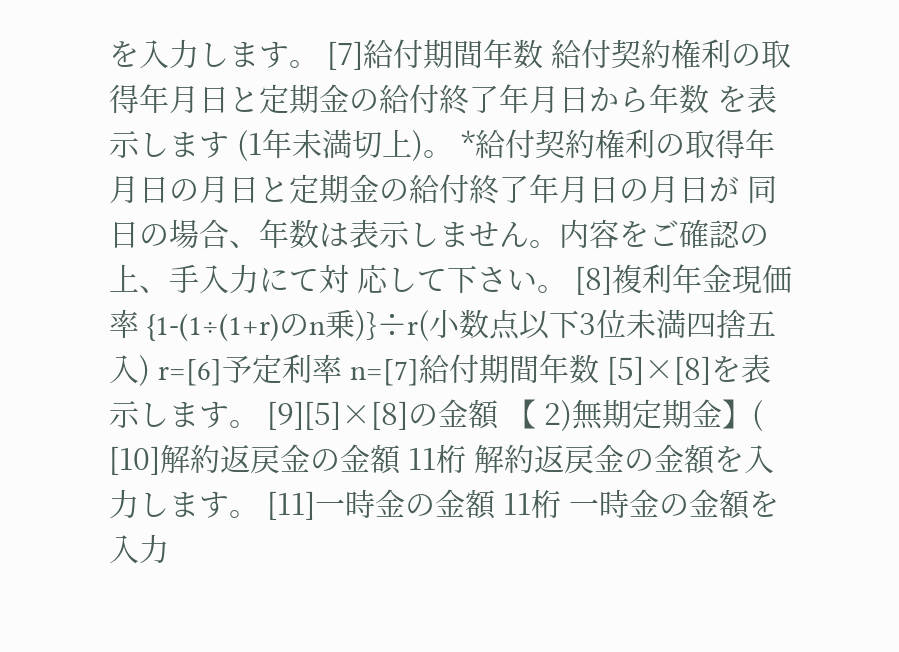を入力します。 [7]給付期間年数 給付契約権利の取得年月日と定期金の給付終了年月日から年数 を表示します (1年未満切上)。 *給付契約権利の取得年月日の月日と定期金の給付終了年月日の月日が 同日の場合、年数は表示しません。内容をご確認の上、手入力にて対 応して下さい。 [8]複利年金現価率 {1-(1÷(1+r)のn乗)}÷r(小数点以下3位未満四捨五入) r=[6]予定利率 n=[7]給付期間年数 [5]×[8]を表示します。 [9][5]×[8]の金額 【 2)無期定期金】( [10]解約返戻金の金額 11桁 解約返戻金の金額を入力します。 [11]一時金の金額 11桁 一時金の金額を入力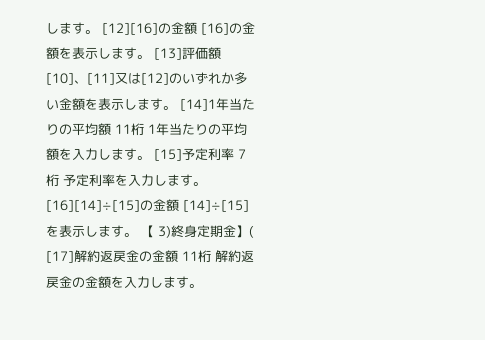します。 [12][16]の金額 [16]の金額を表示します。 [13]評価額 [10]、[11]又は[12]のいずれか多い金額を表示します。 [14]1年当たりの平均額 11桁 1年当たりの平均額を入力します。 [15]予定利率 7桁 予定利率を入力します。 [16][14]÷[15]の金額 [14]÷[15]を表示します。 【 3)終身定期金】( [17]解約返戻金の金額 11桁 解約返戻金の金額を入力します。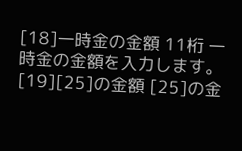[18]一時金の金額 11桁 一時金の金額を入力します。 [19][25]の金額 [25]の金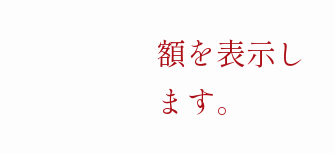額を表示します。